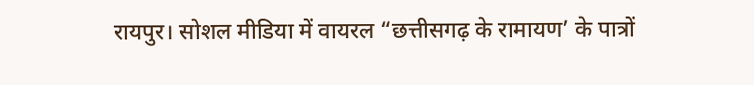रायपुर। सोशल मीडिया में वायरल “छत्तीसगढ़ के रामायण’ के पात्रों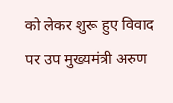को लेकर शुरू हुए विवाद पर उप मुख्यमंत्री अरुण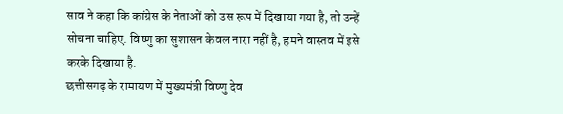साव ने कहा कि कांग्रेस के नेताओं को उस रूप में दिखाया गया है, तो उन्हें सोचना चाहिए. विष्णु का सुशासन केवल नारा नहीं है, हमने वास्तव में इसे करके दिखाया है.
छत्तीसगढ़ के रामायण में मुख्यमंत्री विष्णु देव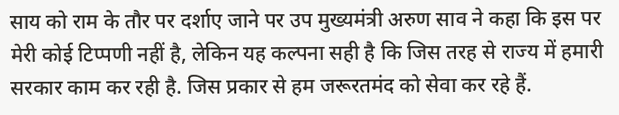साय को राम के तौर पर दर्शाए जाने पर उप मुख्यमंत्री अरुण साव ने कहा कि इस पर मेरी कोई टिप्पणी नहीं है, लेकिन यह कल्पना सही है कि जिस तरह से राज्य में हमारी सरकार काम कर रही है. जिस प्रकार से हम जरूरतमंद को सेवा कर रहे हैं.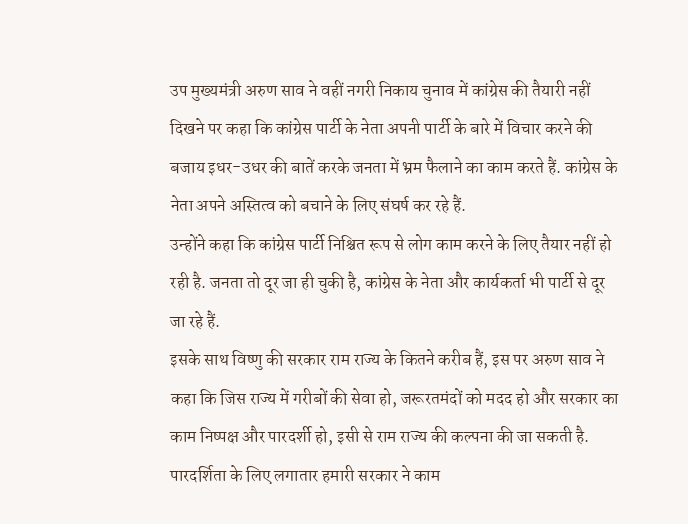उप मुख्यमंत्री अरुण साव ने वहीं नगरी निकाय चुनाव में कांग्रेस की तैयारी नहीं दिखने पर कहा कि कांग्रेस पार्टी के नेता अपनी पार्टी के बारे में विचार करने की बजाय इधर-उधर की बातें करके जनता में भ्रम फैलाने का काम करते हैं. कांग्रेस के नेता अपने अस्तित्व को बचाने के लिए संघर्ष कर रहे हैं.
उन्होंने कहा कि कांग्रेस पार्टी निश्चित रूप से लोग काम करने के लिए तैयार नहीं हो रही है. जनता तो दूर जा ही चुकी है, कांग्रेस के नेता और कार्यकर्ता भी पार्टी से दूर जा रहे हैं.
इसके साथ विष्णु की सरकार राम राज्य के कितने करीब हैं, इस पर अरुण साव ने कहा कि जिस राज्य में गरीबों की सेवा हो, जरूरतमंदों को मदद हो और सरकार का काम निष्पक्ष और पारदर्शी हो, इसी से राम राज्य की कल्पना की जा सकती है. पारदर्शिता के लिए लगातार हमारी सरकार ने काम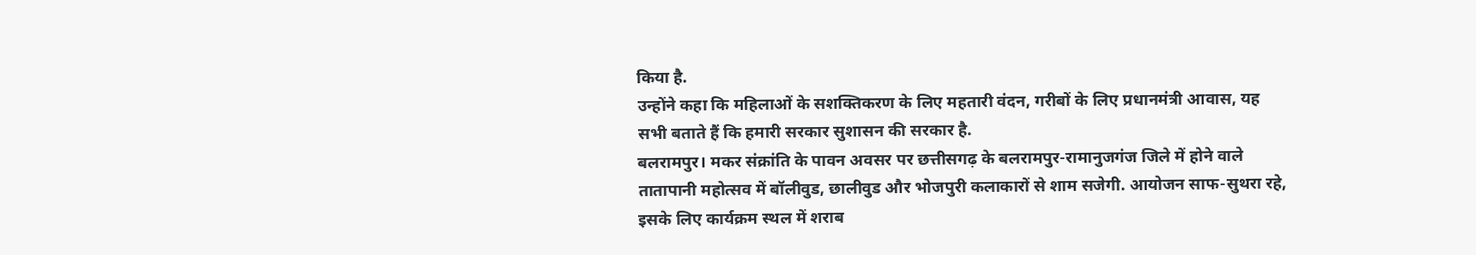किया है.
उन्होंने कहा कि महिलाओं के सशक्तिकरण के लिए महतारी वंदन, गरीबों के लिए प्रधानमंत्री आवास, यह सभी बताते हैं कि हमारी सरकार सुशासन की सरकार है.
बलरामपुर। मकर संक्रांति के पावन अवसर पर छत्तीसगढ़ के बलरामपुर-रामानुजगंज जिले में होने वाले तातापानी महोत्सव में बॉलीवुड, छालीवुड और भोजपुरी कलाकारों से शाम सजेगी. आयोजन साफ-सुथरा रहे, इसके लिए कार्यक्रम स्थल में शराब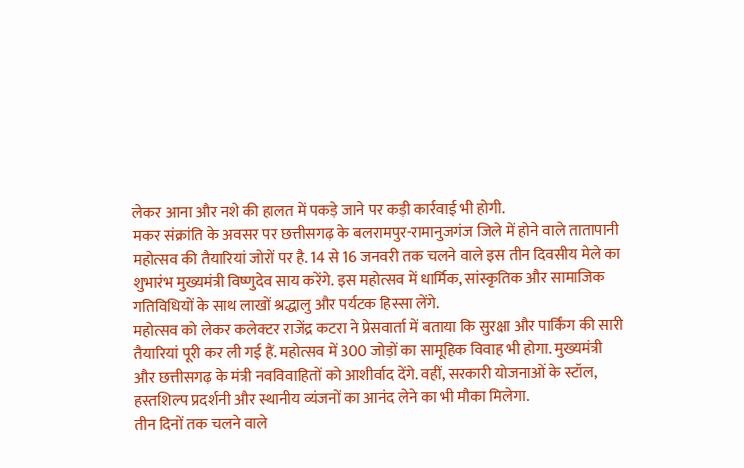लेकर आना और नशे की हालत में पकड़े जाने पर कड़ी कार्रवाई भी होगी.
मकर संक्रांति के अवसर पर छत्तीसगढ़ के बलरामपुर-रामानुजगंज जिले में होने वाले तातापानी महोत्सव की तैयारियां जोरों पर है. 14 से 16 जनवरी तक चलने वाले इस तीन दिवसीय मेले का शुभारंभ मुख्यमंत्री विष्णुदेव साय करेंगे. इस महोत्सव में धार्मिक, सांस्कृतिक और सामाजिक गतिविधियों के साथ लाखों श्रद्धालु और पर्यटक हिस्सा लेंगे.
महोत्सव को लेकर कलेक्टर राजेंद्र कटरा ने प्रेसवार्ता में बताया कि सुरक्षा और पार्किंग की सारी तैयारियां पूरी कर ली गई हैं. महोत्सव में 300 जोड़ों का सामूहिक विवाह भी होगा. मुख्यमंत्री और छत्तीसगढ़ के मंत्री नवविवाहितों को आशीर्वाद देंगे. वहीं, सरकारी योजनाओं के स्टॉल, हस्तशिल्प प्रदर्शनी और स्थानीय व्यंजनों का आनंद लेने का भी मौका मिलेगा.
तीन दिनों तक चलने वाले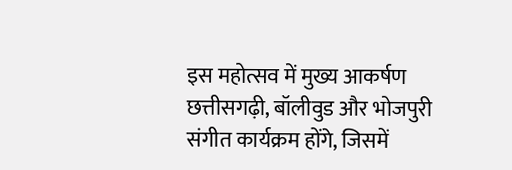इस महोत्सव में मुख्य आकर्षण छत्तीसगढ़ी, बॉलीवुड और भोजपुरी संगीत कार्यक्रम होंगे, जिसमें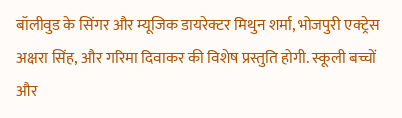बॉलीवुड के सिंगर और म्यूजिक डायरेक्टर मिथुन शर्मा, भोजपुरी एक्ट्रेस अक्षरा सिंह, और गरिमा दिवाकर की विशेष प्रस्तुति होगी. स्कूली बच्चों और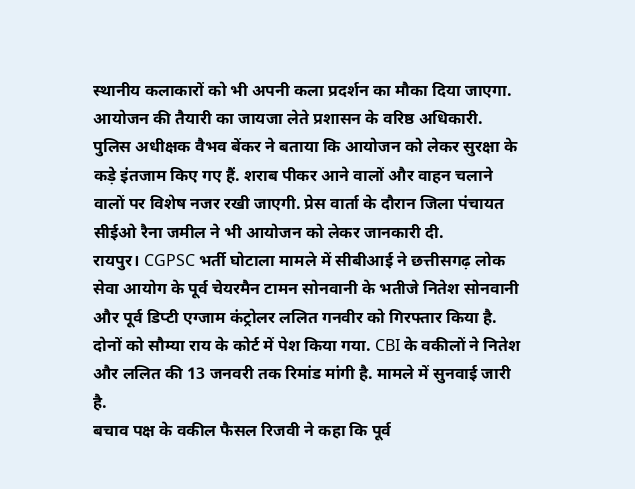स्थानीय कलाकारों को भी अपनी कला प्रदर्शन का मौका दिया जाएगा.
आयोजन की तैयारी का जायजा लेते प्रशासन के वरिष्ठ अधिकारी.
पुलिस अधीक्षक वैभव बेंकर ने बताया कि आयोजन को लेकर सुरक्षा के कड़े इंतजाम किए गए हैं. शराब पीकर आने वालों और वाहन चलाने वालों पर विशेष नजर रखी जाएगी. प्रेस वार्ता के दौरान जिला पंचायत सीईओ रैना जमील ने भी आयोजन को लेकर जानकारी दी.
रायपुर। CGPSC भर्ती घोटाला मामले में सीबीआई ने छत्तीसगढ़ लोक सेवा आयोग के पूर्व चेयरमैन टामन सोनवानी के भतीजे नितेश सोनवानी और पूर्व डिप्टी एग्जाम कंट्रोलर ललित गनवीर को गिरफ्तार किया है. दोनों को सौम्या राय के कोर्ट में पेश किया गया. CBI के वकीलों ने नितेश और ललित की 13 जनवरी तक रिमांड मांगी है. मामले में सुनवाई जारी है.
बचाव पक्ष के वकील फैसल रिजवी ने कहा कि पूर्व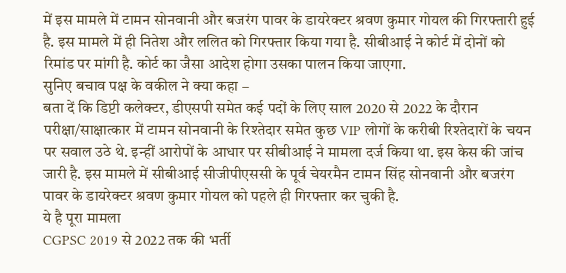में इस मामले में टामन सोनवानी और बजरंग पावर के डायरेक्टर श्रवण कुमार गोयल की गिरफ्तारी हुई है. इस मामले में ही नितेश और ललित को गिरफ्तार किया गया है. सीबीआई ने कोर्ट में दोनों को रिमांड पर मांगी है. कोर्ट का जैसा आदेश होगा उसका पालन किया जाएगा.
सुनिए बचाव पक्ष के वकील ने क्या कहा –
बता दें कि डिप्टी कलेक्टर, डीएसपी समेत कई पदों के लिए साल 2020 से 2022 के दौरान परीक्षा/साक्षात्कार में टामन सोनवानी के रिश्तेदार समेत कुछ VIP लोगों के करीबी रिश्तेदारों के चयन पर सवाल उठे थे. इन्हीं आरोपों के आधार पर सीबीआई ने मामला दर्ज किया था. इस केस की जांच जारी है. इस मामले में सीबीआई सीजीपीएससी के पूर्व चेयरमैन टामन सिंह सोनवानी और बजरंग पावर के डायरेक्टर श्रवण कुमार गोयल को पहले ही गिरफ्तार कर चुकी है.
ये है पूरा मामला
CGPSC 2019 से 2022 तक की भर्ती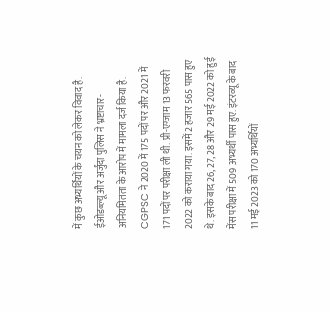में कुछ अभ्यर्थियों के चयन को लेकर विवाद है. ईओडब्ल्यू और अर्जुंदा पुलिस ने भ्रष्टाचार-अनियमितता के आरोप में मामला दर्ज किया है. CGPSC ने 2020 में 175 पदों पर और 2021 में 171 पदों पर परीक्षा ली थी. प्री-एग्जाम 13 फरवरी 2022 को कराया गया. इसमें 2 हजार 565 पास हुए थे. इसके बाद 26, 27, 28 और 29 मई 2022 को हुई मेंस परीक्षा में 509 अभ्यर्थी पास हुए. इंटरव्यू के बाद 11 मई 2023 को 170 अभ्यर्थियों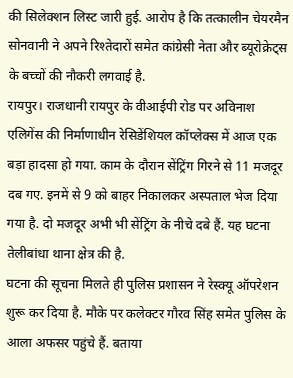की सिलेक्शन लिस्ट जारी हुई. आरोप है कि तत्कालीन चेयरमैन सोनवानी ने अपने रिश्तेदारों समेत कांग्रेसी नेता और ब्यूरोक्रेट्स के बच्चों की नौकरी लगवाई है.
रायपुर। राजधानी रायपुर के वीआईपी रोड पर अविनाश एलिगेंस की निर्माणाधीन रेसिडेंशियल कॉप्लेक्स में आज एक बड़ा हादसा हो गया. काम के दौरान सेंट्रिंग गिरने से 11 मजदूर दब गए. इनमें से 9 को बाहर निकालकर अस्पताल भेज दिया गया है. दो मजदूर अभी भी सेंट्रिंग के नीचे दबे हैं. यह घटना तेलीबांधा थाना क्षेत्र की है.
घटना की सूचना मिलते ही पुलिस प्रशासन ने रेस्क्यू ऑपरेशन शुरू कर दिया है. मौके पर कलेक्टर गौरव सिंह समेत पुलिस के आला अफसर पहुंचे हैं. बताया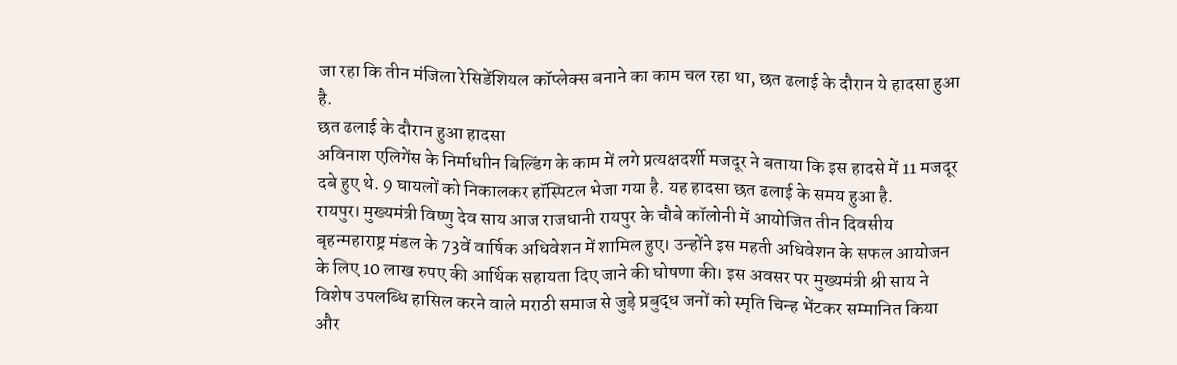जा रहा कि तीन मंजिला रेसिडेंशियल कॉप्लेक्स बनाने का काम चल रहा था, छत ढलाई के दौरान ये हादसा हुआ है.
छत ढलाई के दौरान हुआ हादसा
अविनाश एलिगेंस के निर्माधाीन बिल्डिंग के काम में लगे प्रत्यक्षदर्शी मजदूर ने बताया कि इस हादसे में 11 मजदूर दबे हुए थे. 9 घायलों को निकालकर हॉस्पिटल भेजा गया है. यह हादसा छत ढलाई के समय हुआ है.
रायपुर। मुख्यमंत्री विष्णु देव साय आज राजधानी रायपुर के चौबे कॉलोनी में आयोजित तीन दिवसीय बृहन्महाराष्ट्र मंडल के 73वें वार्षिक अधिवेशन में शामिल हुए। उन्होंने इस महती अधिवेशन के सफल आयोजन के लिए 10 लाख रुपए की आर्थिक सहायता दिए जाने की घोषणा की। इस अवसर पर मुख्यमंत्री श्री साय ने विशेष उपलब्धि हासिल करने वाले मराठी समाज से जुड़े प्रबुद्ध जनों को स्मृति चिन्ह भेंटकर सम्मानित किया और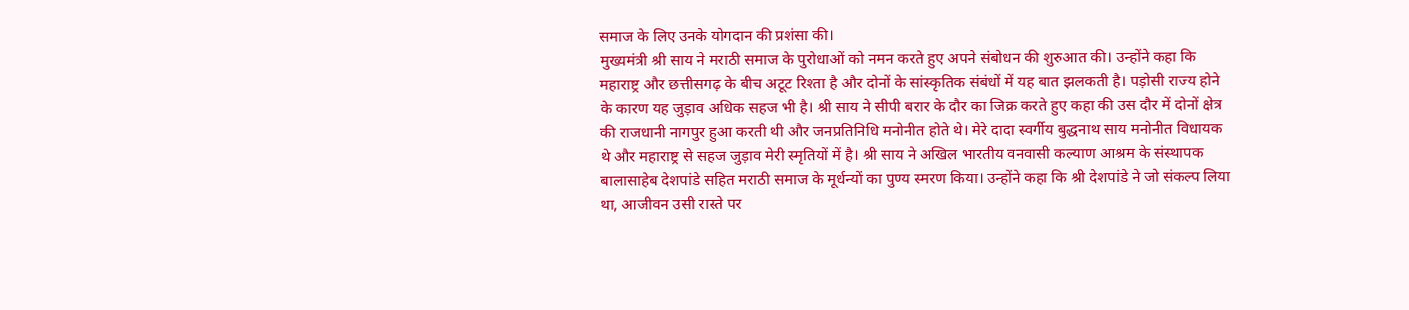समाज के लिए उनके योगदान की प्रशंसा की।
मुख्यमंत्री श्री साय ने मराठी समाज के पुरोधाओं को नमन करते हुए अपने संबोधन की शुरुआत की। उन्होंने कहा कि महाराष्ट्र और छत्तीसगढ़ के बीच अटूट रिश्ता है और दोनों के सांस्कृतिक संबंधों में यह बात झलकती है। पड़ोसी राज्य होने के कारण यह जुड़ाव अधिक सहज भी है। श्री साय ने सीपी बरार के दौर का जिक्र करते हुए कहा की उस दौर में दोनों क्षेत्र की राजधानी नागपुर हुआ करती थी और जनप्रतिनिधि मनोनीत होते थे। मेरे दादा स्वर्गीय बुद्धनाथ साय मनोनीत विधायक थे और महाराष्ट्र से सहज जुड़ाव मेरी स्मृतियों में है। श्री साय ने अखिल भारतीय वनवासी कल्याण आश्रम के संस्थापक बालासाहेब देशपांडे सहित मराठी समाज के मूर्धन्यों का पुण्य स्मरण किया। उन्होंने कहा कि श्री देशपांडे ने जो संकल्प लिया था, आजीवन उसी रास्ते पर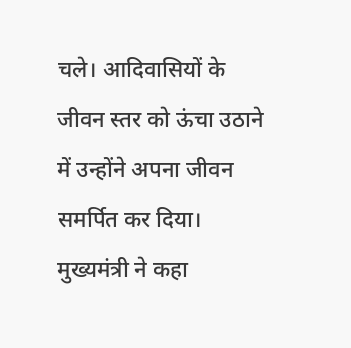चले। आदिवासियों के जीवन स्तर को ऊंचा उठाने में उन्होंने अपना जीवन समर्पित कर दिया।
मुख्यमंत्री ने कहा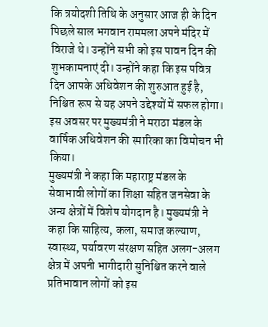कि त्रयोदशी तिथि के अनुसार आज ही के दिन पिछले साल भगवान राममला अपने मंदिर में विराजे थे। उन्होंने सभी को इस पावन दिन की शुभकामनाएं दी। उन्होंने कहा कि इस पवित्र दिन आपके अधिवेशन की शुरुआत हुई है, निश्चित रूप से यह अपने उद्देश्यों में सफल होगा। इस अवसर पर मुख्यमंत्री ने मराठा मंडल के वार्षिक अधिवेशन की स्मारिका का विमोचन भी किया।
मुख्यमंत्री ने कहा कि महाराष्ट्र मंडल के सेवाभावी लोगों का शिक्षा सहित जनसेवा के अन्य क्षेत्रों में विशेष योगदान है। मुख्यमंत्री ने कहा कि साहित्य, कला, समाज कल्याण, स्वास्थ्य, पर्यावरण संरक्षण सहित अलग-अलग क्षेत्र में अपनी भागीदारी सुनिश्चित करने वाले प्रतिभावान लोगों को इस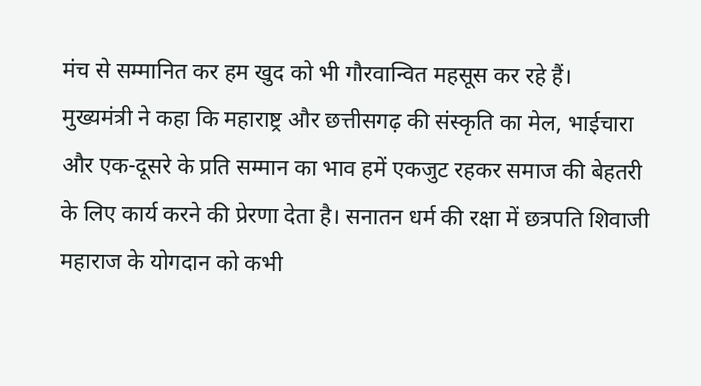मंच से सम्मानित कर हम खुद को भी गौरवान्वित महसूस कर रहे हैं।
मुख्यमंत्री ने कहा कि महाराष्ट्र और छत्तीसगढ़ की संस्कृति का मेल, भाईचारा और एक-दूसरे के प्रति सम्मान का भाव हमें एकजुट रहकर समाज की बेहतरी के लिए कार्य करने की प्रेरणा देता है। सनातन धर्म की रक्षा में छत्रपति शिवाजी महाराज के योगदान को कभी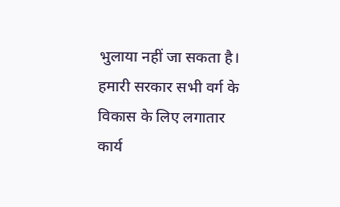भुलाया नहीं जा सकता है। हमारी सरकार सभी वर्ग के विकास के लिए लगातार कार्य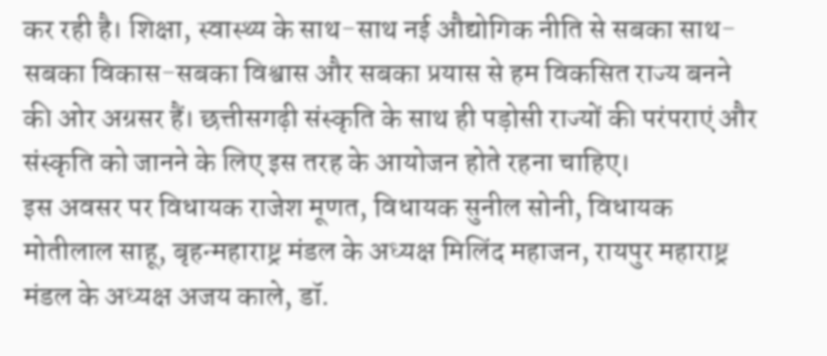कर रही है। शिक्षा, स्वास्थ्य के साथ-साथ नई औद्योगिक नीति से सबका साथ-सबका विकास-सबका विश्वास और सबका प्रयास से हम विकसित राज्य बनने की ओर अग्रसर हैं। छत्तीसगढ़ी संस्कृति के साथ ही पड़ोसी राज्यों की परंपराएं और संस्कृति को जानने के लिए इस तरह के आयोजन होते रहना चाहिए।
इस अवसर पर विधायक राजेश मूणत, विधायक सुनील सोनी, विधायक मोतीलाल साहू, बृहन्महाराष्ट्र मंडल के अध्यक्ष मिलिंद महाजन, रायपुर महाराष्ट्र मंडल के अध्यक्ष अजय काले, डॉ.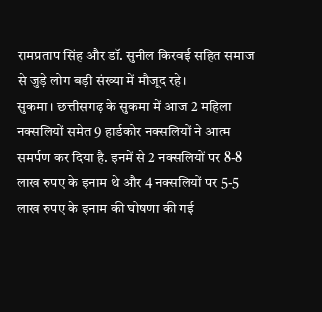रामप्रताप सिंह और डॉ. सुनील किरवई सहित समाज से जुड़े लोग बड़ी संख्या में मौजूद रहे।
सुकमा। छत्तीसगढ़ के सुकमा में आज 2 महिला नक्सलियों समेत 9 हार्डकोर नक्सलियों ने आत्म समर्पण कर दिया है. इनमें से 2 नक्सलियों पर 8-8 लाख रुपए के इनाम थे और 4 नक्सलियों पर 5-5 लाख रुपए के इनाम की घोषणा की गई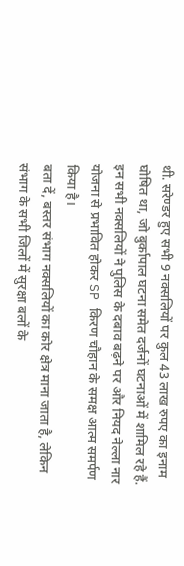थी. सरेण्डर हुए सभी 9 नक्सलियों पर कुल 43 लाख रुपए का इनाम घोषित था, जो बुर्कापाल घटना समेत दर्जनों घटनाओं में शामिल रहे हैं. इन सभी नक्सलियों ने पुलिस के दबाव बढ़ने पर और नियद नेल्ला नार योजना से प्रभावित होकर SP किरण चौहान के समक्ष आत्म समर्पण किया है।
बता दें, बस्तर संभाग नक्सलियों का कोर क्षेत्र माना जाता है, लेकिन संभाग के सभी जिलों में सुरक्षा बलों के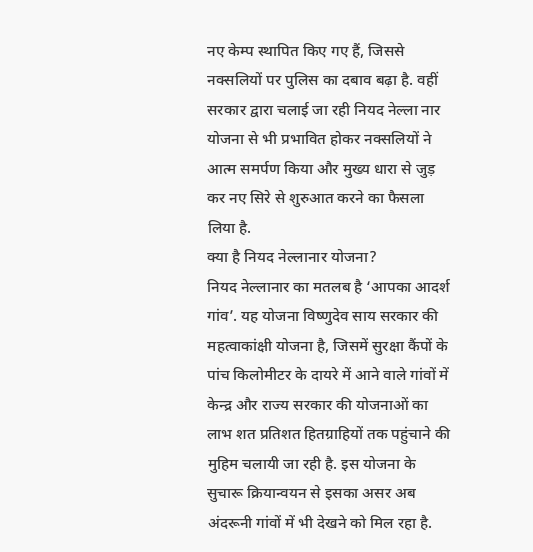नए केम्प स्थापित किए गए हैं, जिससे नक्सलियों पर पुलिस का दबाव बढ़ा है. वहीं सरकार द्वारा चलाई जा रही नियद नेल्ला नार योजना से भी प्रभावित होकर नक्सलियों ने आत्म समर्पण किया और मुख्य धारा से जुड़ कर नए सिरे से शुरुआत करने का फैसला लिया है.
क्या है नियद नेल्लानार योजना?
नियद नेल्लानार का मतलब है ‘आपका आदर्श गांव’. यह योजना विष्णुदेव साय सरकार की महत्वाकांक्षी योजना है, जिसमें सुरक्षा कैंपों के पांच किलोमीटर के दायरे में आने वाले गांवों में केन्द्र और राज्य सरकार की योजनाओं का लाभ शत प्रतिशत हितग्राहियों तक पहुंचाने की मुहिम चलायी जा रही है. इस योजना के सुचारू क्रियान्वयन से इसका असर अब अंदरूनी गांवों में भी देखने को मिल रहा है.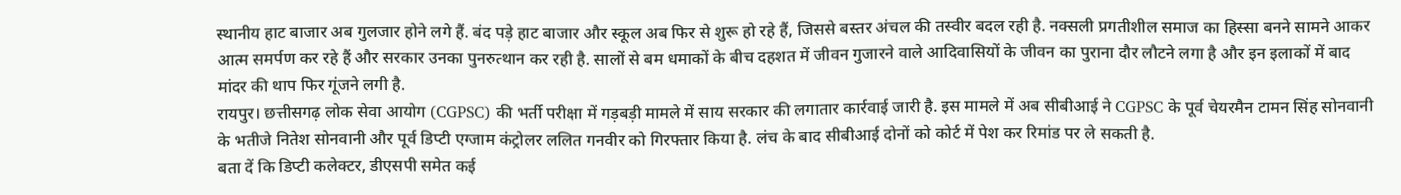स्थानीय हाट बाजार अब गुलजार होने लगे हैं. बंद पड़े हाट बाजार और स्कूल अब फिर से शुरू हो रहे हैं, जिससे बस्तर अंचल की तस्वीर बदल रही है. नक्सली प्रगतीशील समाज का हिस्सा बनने सामने आकर आत्म समर्पण कर रहे हैं और सरकार उनका पुनरुत्थान कर रही है. सालों से बम धमाकों के बीच दहशत में जीवन गुजारने वाले आदिवासियों के जीवन का पुराना दौर लौटने लगा है और इन इलाकों में बाद मांदर की थाप फिर गूंजने लगी है.
रायपुर। छत्तीसगढ़ लोक सेवा आयोग (CGPSC) की भर्ती परीक्षा में गड़बड़ी मामले में साय सरकार की लगातार कार्रवाई जारी है. इस मामले में अब सीबीआई ने CGPSC के पूर्व चेयरमैन टामन सिंह सोनवानी के भतीजे नितेश सोनवानी और पूर्व डिप्टी एग्जाम कंट्रोलर ललित गनवीर को गिरफ्तार किया है. लंच के बाद सीबीआई दोनों को कोर्ट में पेश कर रिमांड पर ले सकती है.
बता दें कि डिप्टी कलेक्टर, डीएसपी समेत कई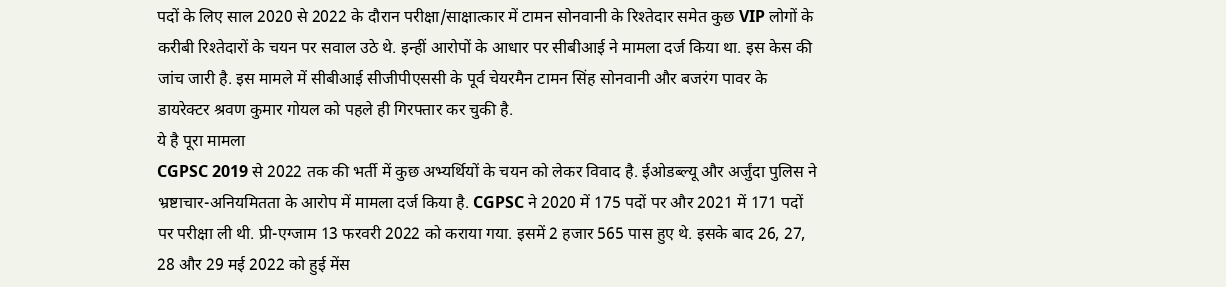पदों के लिए साल 2020 से 2022 के दौरान परीक्षा/साक्षात्कार में टामन सोनवानी के रिश्तेदार समेत कुछ VIP लोगों के करीबी रिश्तेदारों के चयन पर सवाल उठे थे. इन्हीं आरोपों के आधार पर सीबीआई ने मामला दर्ज किया था. इस केस की जांच जारी है. इस मामले में सीबीआई सीजीपीएससी के पूर्व चेयरमैन टामन सिंह सोनवानी और बजरंग पावर के डायरेक्टर श्रवण कुमार गोयल को पहले ही गिरफ्तार कर चुकी है.
ये है पूरा मामला
CGPSC 2019 से 2022 तक की भर्ती में कुछ अभ्यर्थियों के चयन को लेकर विवाद है. ईओडब्ल्यू और अर्जुंदा पुलिस ने भ्रष्टाचार-अनियमितता के आरोप में मामला दर्ज किया है. CGPSC ने 2020 में 175 पदों पर और 2021 में 171 पदों पर परीक्षा ली थी. प्री-एग्जाम 13 फरवरी 2022 को कराया गया. इसमें 2 हजार 565 पास हुए थे. इसके बाद 26, 27, 28 और 29 मई 2022 को हुई मेंस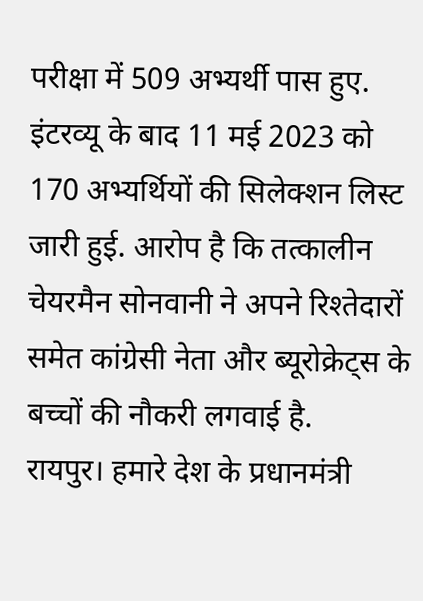परीक्षा में 509 अभ्यर्थी पास हुए. इंटरव्यू के बाद 11 मई 2023 को 170 अभ्यर्थियों की सिलेक्शन लिस्ट जारी हुई. आरोप है कि तत्कालीन चेयरमैन सोनवानी ने अपने रिश्तेदारों समेत कांग्रेसी नेता और ब्यूरोक्रेट्स के बच्चों की नौकरी लगवाई है.
रायपुर। हमारे देश के प्रधानमंत्री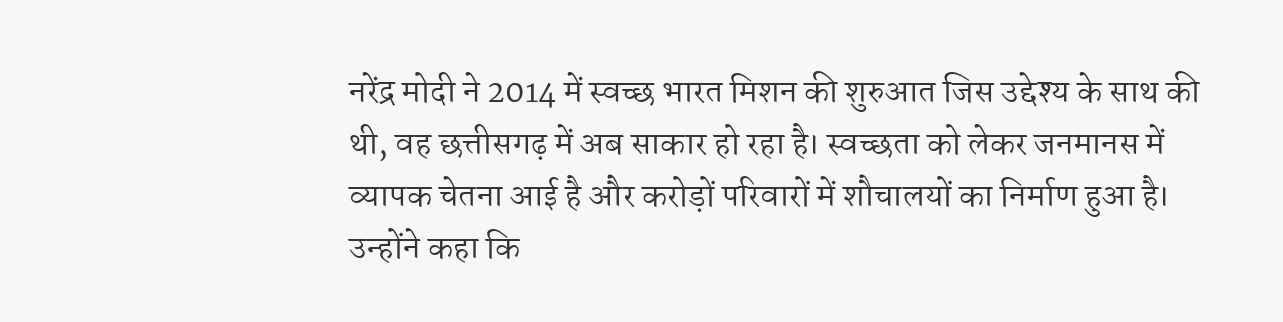नरेंद्र मोदी ने 2014 में स्वच्छ भारत मिशन की शुरुआत जिस उद्देश्य के साथ की थी, वह छत्तीसगढ़ में अब साकार हो रहा है। स्वच्छता को लेकर जनमानस में व्यापक चेतना आई है और करोड़ों परिवारों में शौचालयों का निर्माण हुआ है। उन्होंने कहा कि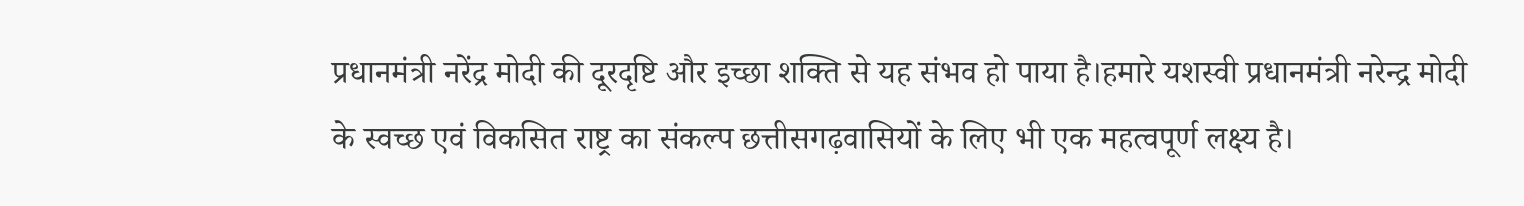प्रधानमंत्री नरेंद्र मोदी की दूरदृष्टि और इच्छा शक्ति से यह संभव हो पाया है।हमारे यशस्वी प्रधानमंत्री नरेन्द्र मोदी के स्वच्छ एवं विकसित राष्ट्र का संकल्प छत्तीसगढ़वासियों के लिए भी एक महत्वपूर्ण लक्ष्य है।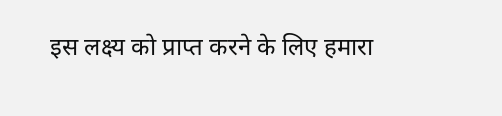इस लक्ष्य को प्राप्त करने के लिए हमारा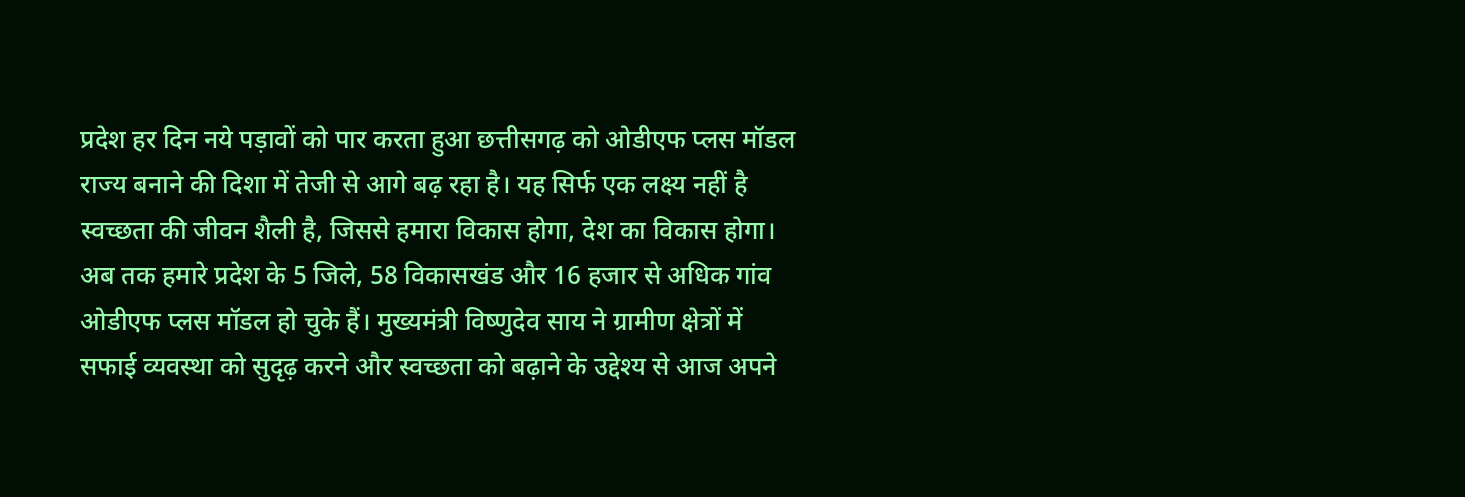प्रदेश हर दिन नये पड़ावों को पार करता हुआ छत्तीसगढ़ को ओडीएफ प्लस मॉडल राज्य बनाने की दिशा में तेजी से आगे बढ़ रहा है। यह सिर्फ एक लक्ष्य नहीं है स्वच्छता की जीवन शैली है, जिससे हमारा विकास होगा, देश का विकास होगा। अब तक हमारे प्रदेश के 5 जिले, 58 विकासखंड और 16 हजार से अधिक गांव ओडीएफ प्लस मॉडल हो चुके हैं। मुख्यमंत्री विष्णुदेव साय ने ग्रामीण क्षेत्रों में सफाई व्यवस्था को सुदृढ़ करने और स्वच्छता को बढ़ाने के उद्देश्य से आज अपने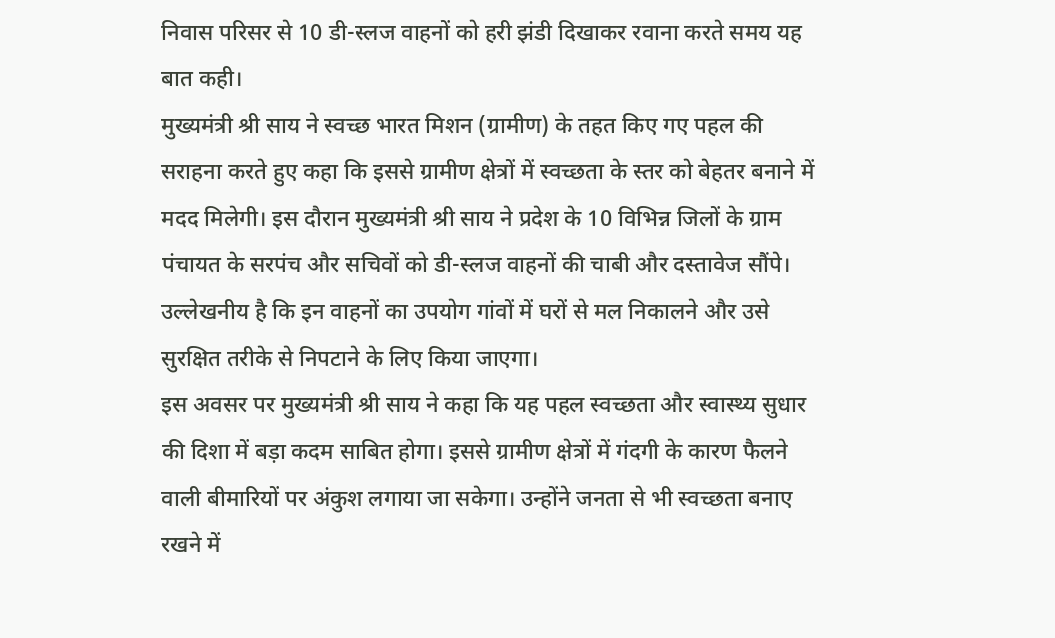निवास परिसर से 10 डी-स्लज वाहनों को हरी झंडी दिखाकर रवाना करते समय यह बात कही।
मुख्यमंत्री श्री साय ने स्वच्छ भारत मिशन (ग्रामीण) के तहत किए गए पहल की सराहना करते हुए कहा कि इससे ग्रामीण क्षेत्रों में स्वच्छता के स्तर को बेहतर बनाने में मदद मिलेगी। इस दौरान मुख्यमंत्री श्री साय ने प्रदेश के 10 विभिन्न जिलों के ग्राम पंचायत के सरपंच और सचिवों को डी-स्लज वाहनों की चाबी और दस्तावेज सौंपे। उल्लेखनीय है कि इन वाहनों का उपयोग गांवों में घरों से मल निकालने और उसे सुरक्षित तरीके से निपटाने के लिए किया जाएगा।
इस अवसर पर मुख्यमंत्री श्री साय ने कहा कि यह पहल स्वच्छता और स्वास्थ्य सुधार की दिशा में बड़ा कदम साबित होगा। इससे ग्रामीण क्षेत्रों में गंदगी के कारण फैलने वाली बीमारियों पर अंकुश लगाया जा सकेगा। उन्होंने जनता से भी स्वच्छता बनाए रखने में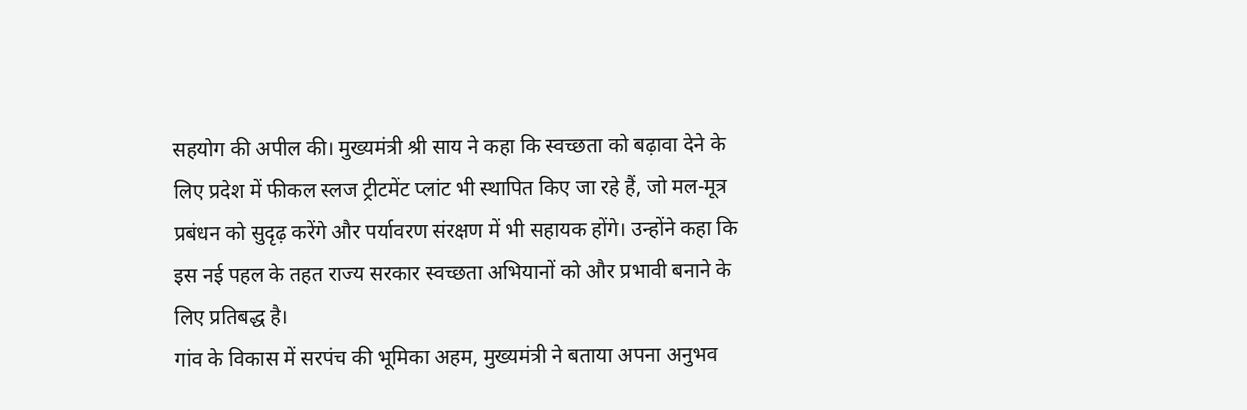सहयोग की अपील की। मुख्यमंत्री श्री साय ने कहा कि स्वच्छता को बढ़ावा देने के लिए प्रदेश में फीकल स्लज ट्रीटमेंट प्लांट भी स्थापित किए जा रहे हैं, जो मल-मूत्र प्रबंधन को सुदृढ़ करेंगे और पर्यावरण संरक्षण में भी सहायक होंगे। उन्होंने कहा कि इस नई पहल के तहत राज्य सरकार स्वच्छता अभियानों को और प्रभावी बनाने के लिए प्रतिबद्ध है।
गांव के विकास में सरपंच की भूमिका अहम, मुख्यमंत्री ने बताया अपना अनुभव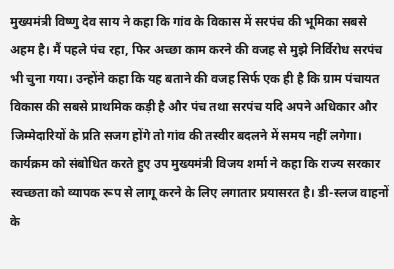मुख्यमंत्री विष्णु देव साय ने कहा कि गांव के विकास में सरपंच की भूमिका सबसे अहम है। मैं पहले पंच रहा, फिर अच्छा काम करने की वजह से मुझे निर्विरोध सरपंच भी चुना गया। उन्होंने कहा कि यह बताने की वजह सिर्फ एक ही है कि ग्राम पंचायत विकास की सबसे प्राथमिक कड़ी है और पंच तथा सरपंच यदि अपने अधिकार और जिम्मेदारियों के प्रति सजग होंगे तो गांव की तस्वीर बदलने में समय नहीं लगेगा।
कार्यक्रम को संबोधित करते हुए उप मुख्यमंत्री विजय शर्मा ने कहा कि राज्य सरकार स्वच्छता को व्यापक रूप से लागू करने के लिए लगातार प्रयासरत है। डी-स्लज वाहनों के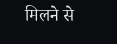मिलने से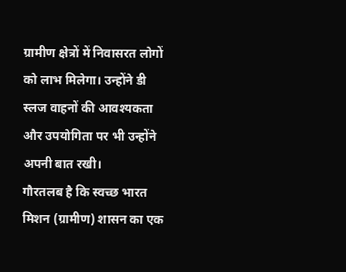ग्रामीण क्षेत्रों में निवासरत लोगों को लाभ मिलेगा। उन्होंने डी स्लज वाहनों की आवश्यकता और उपयोगिता पर भी उन्होंने अपनी बात रखी।
गौरतलब है कि स्वच्छ भारत मिशन (ग्रामीण) शासन का एक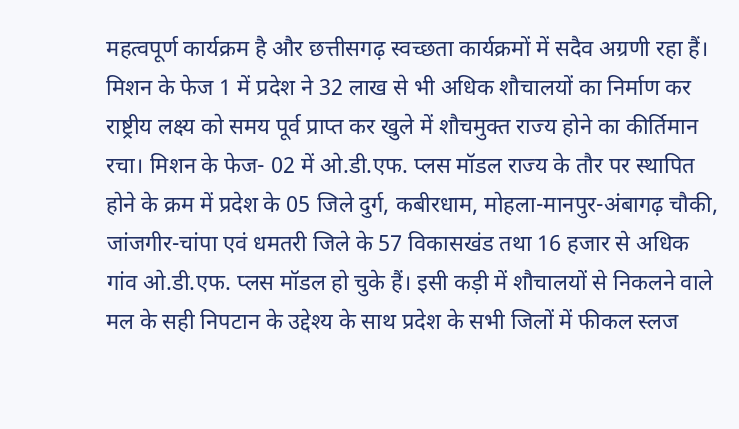महत्वपूर्ण कार्यक्रम है और छत्तीसगढ़ स्वच्छता कार्यक्रमों में सदैव अग्रणी रहा हैं। मिशन के फेज 1 में प्रदेश ने 32 लाख से भी अधिक शौचालयों का निर्माण कर राष्ट्रीय लक्ष्य को समय पूर्व प्राप्त कर खुले में शौचमुक्त राज्य होने का कीर्तिमान रचा। मिशन के फेज- 02 में ओ.डी.एफ. प्लस मॉडल राज्य के तौर पर स्थापित होने के क्रम में प्रदेश के 05 जिले दुर्ग, कबीरधाम, मोहला-मानपुर-अंबागढ़ चौकी, जांजगीर-चांपा एवं धमतरी जिले के 57 विकासखंड तथा 16 हजार से अधिक गांव ओ.डी.एफ. प्लस मॉडल हो चुके हैं। इसी कड़ी में शौचालयों से निकलने वाले मल के सही निपटान के उद्देश्य के साथ प्रदेश के सभी जिलों में फीकल स्लज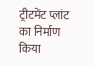ट्रीटमेंट प्लांट का निर्माण किया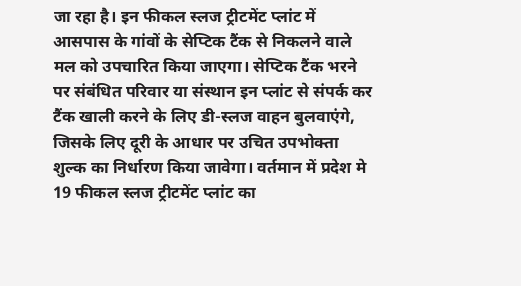जा रहा है। इन फीकल स्लज ट्रीटमेंट प्लांट में आसपास के गांवों के सेप्टिक टैंक से निकलने वाले मल को उपचारित किया जाएगा। सेप्टिक टैंक भरने पर संबंधित परिवार या संस्थान इन प्लांट से संपर्क कर टैंक खाली करने के लिए डी-स्लज वाहन बुलवाएंगे, जिसके लिए दूरी के आधार पर उचित उपभोक्ता शुल्क का निर्धारण किया जावेगा। वर्तमान में प्रदेश मे 19 फीकल स्लज ट्रीटमेंट प्लांट का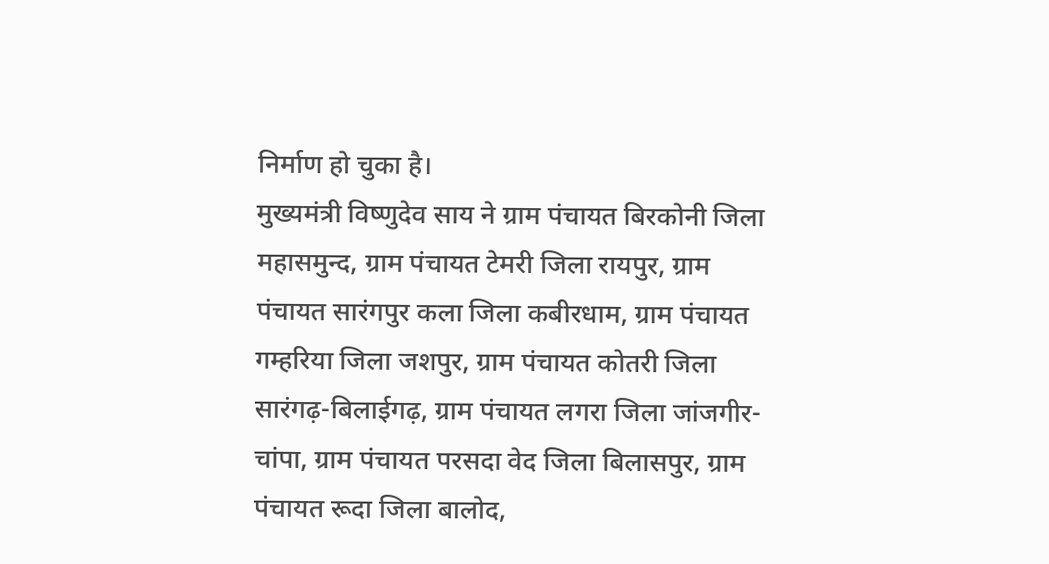निर्माण हो चुका है।
मुख्यमंत्री विष्णुदेव साय ने ग्राम पंचायत बिरकोनी जिला महासमुन्द, ग्राम पंचायत टेमरी जिला रायपुर, ग्राम पंचायत सारंगपुर कला जिला कबीरधाम, ग्राम पंचायत गम्हरिया जिला जशपुर, ग्राम पंचायत कोतरी जिला सारंगढ़-बिलाईगढ़, ग्राम पंचायत लगरा जिला जांजगीर-चांपा, ग्राम पंचायत परसदा वेद जिला बिलासपुर, ग्राम पंचायत रूदा जिला बालोद,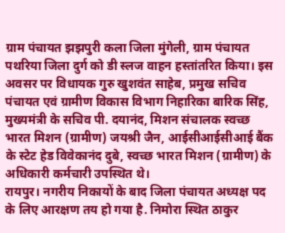ग्राम पंचायत झझपुरी कला जिला मुंगेली, ग्राम पंचायत पथरिया जिला दुर्ग को डी स्लज वाहन हस्तांतरित किया। इस अवसर पर विधायक गुरु खुशवंत साहेब, प्रमुख सचिव पंचायत एवं ग्रामीण विकास विभाग निहारिका बारिक सिंह, मुख्यमंत्री के सचिव पी. दयानंद, मिशन संचालक स्वच्छ भारत मिशन (ग्रामीण) जयश्री जैन, आईसीआईसीआई बैंक के स्टेट हेड विवेकानंद दुबे, स्वच्छ भारत मिशन (ग्रामीण) के अधिकारी कर्मचारी उपस्थित थे।
रायपुर। नगरीय निकायों के बाद जिला पंचायत अध्यक्ष पद के लिए आरक्षण तय हो गया है. निमोरा स्थित ठाकुर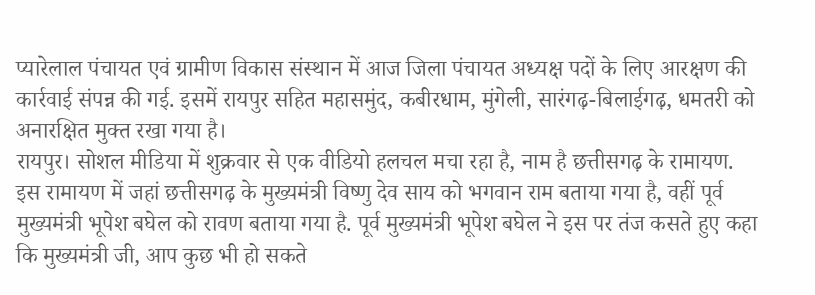प्यारेलाल पंचायत एवं ग्रामीण विकास संस्थान में आज जिला पंचायत अध्यक्ष पदों के लिए आरक्षण की कार्रवाई संपन्न की गई. इसमें रायपुर सहित महासमुंद, कबीरधाम, मुंगेली, सारंगढ़-बिलाईगढ़, धमतरी को अनारक्षित मुक्त रखा गया है।
रायपुर। सोशल मीडिया में शुक्रवार से एक वीडियो हलचल मचा रहा है, नाम है छत्तीसगढ़ के रामायण. इस रामायण में जहां छत्तीसगढ़ के मुख्यमंत्री विष्णु देव साय को भगवान राम बताया गया है, वहीं पूर्व मुख्यमंत्री भूपेश बघेल को रावण बताया गया है. पूर्व मुख्यमंत्री भूपेश बघेल ने इस पर तंज कसते हुए कहा कि मुख्यमंत्री जी, आप कुछ भी हो सकते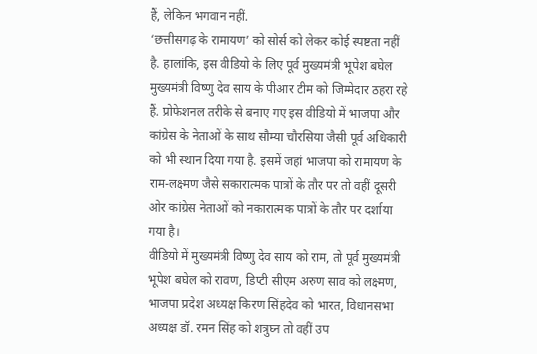हैं, लेकिन भगवान नहीं.
‘छत्तीसगढ़ के रामायण’ को सोर्स को लेकर कोई स्पष्टता नहीं है. हालांकि, इस वीडियो के लिए पूर्व मुख्यमंत्री भूपेश बघेल मुख्यमंत्री विष्णु देव साय के पीआर टीम को जिम्मेदार ठहरा रहे हैं. प्रोफेशनल तरीके से बनाए गए इस वीडियो में भाजपा और कांग्रेस के नेताओं के साथ सौम्या चौरसिया जैसी पूर्व अधिकारी को भी स्थान दिया गया है. इसमें जहां भाजपा को रामायण के राम-लक्ष्मण जैसे सकारात्मक पात्रों के तौर पर तो वहीं दूसरी ओर कांग्रेस नेताओं को नकारात्मक पात्रों के तौर पर दर्शाया गया है।
वीडियो में मुख्यमंत्री विष्णु देव साय को राम, तो पूर्व मुख्यमंत्री भूपेश बघेल को रावण, डिप्टी सीएम अरुण साव को लक्ष्मण, भाजपा प्रदेश अध्यक्ष किरण सिंहदेव को भारत, विधानसभा अध्यक्ष डॉ. रमन सिंह को शत्रुघ्न तो वहीं उप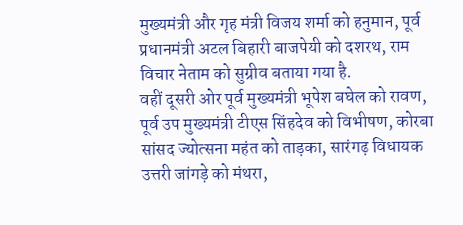मुख्यमंत्री और गृह मंत्री विजय शर्मा को हनुमान, पूर्व प्रधानमंत्री अटल बिहारी बाजपेयी को दशरथ, राम विचार नेताम को सुग्रीव बताया गया है.
वहीं दूसरी ओर पूर्व मुख्यमंत्री भूपेश बघेल को रावण, पूर्व उप मुख्यमंत्री टीएस सिंहदेव को विभीषण, कोरबा सांसद ज्योत्सना महंत को ताड़का, सारंगढ़ विधायक उत्तरी जांगड़े को मंथरा,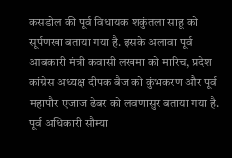कसडोल की पूर्व विधायक शकुंतला साहू को सूर्पणखा बताया गया है. इसके अलावा पूर्व आबकारी मंत्री कवासी लखमा को मारिच, प्रदेश कांग्रेस अध्यक्ष दीपक बैज को कुंभकरण और पूर्व महापौर एजाज ढेबर को लवणासुर बताया गया है. पूर्व अधिकारी सौम्या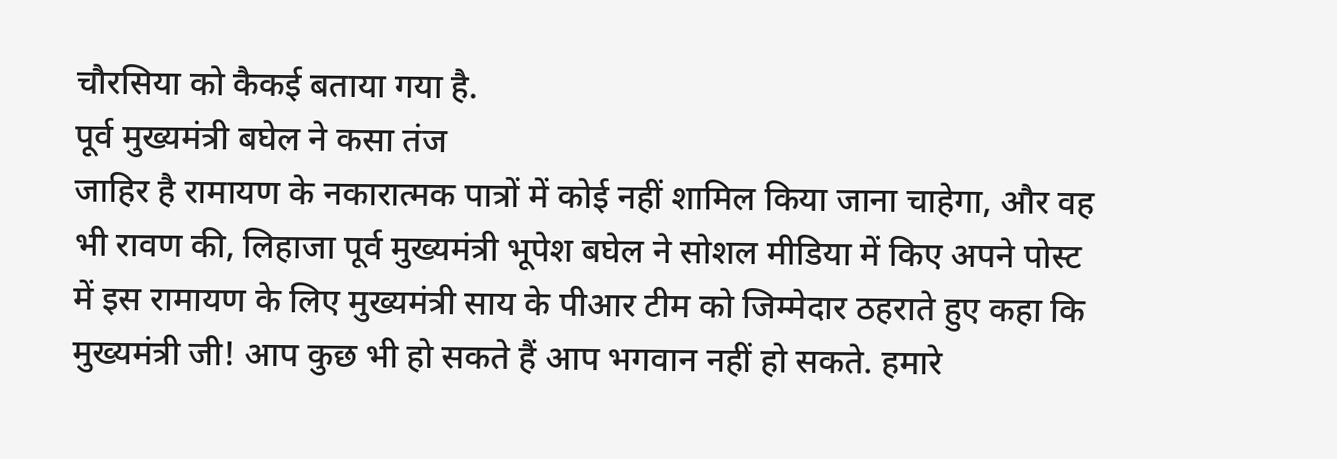चौरसिया को कैकई बताया गया है.
पूर्व मुख्यमंत्री बघेल ने कसा तंज
जाहिर है रामायण के नकारात्मक पात्रों में कोई नहीं शामिल किया जाना चाहेगा, और वह भी रावण की, लिहाजा पूर्व मुख्यमंत्री भूपेश बघेल ने सोशल मीडिया में किए अपने पोस्ट में इस रामायण के लिए मुख्यमंत्री साय के पीआर टीम को जिम्मेदार ठहराते हुए कहा कि मुख्यमंत्री जी! आप कुछ भी हो सकते हैं आप भगवान नहीं हो सकते. हमारे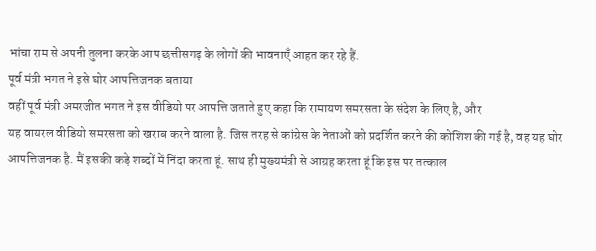भांचा राम से अपनी तुलना करके आप छत्तीसगढ़ के लोगों की भावनाएँ आहत कर रहे हैं.
पूर्व मंत्री भगत ने इसे घोर आपत्तिजनक बताया
वहीं पूर्व मंत्री अमरजीत भगत ने इस वीडियो पर आपत्ति जताते हुए कहा कि रामायण समरसता के संदेश के लिए है, और
यह वायरल वीडियो समरसता को खराब करने वाला है. जिस तरह से कांग्रेस के नेताओं को प्रदर्शित करने की कोशिश की गई है, वह यह घोर आपत्तिजनक है. मैं इसकी कड़े शब्दों में निंदा करता हूं. साथ ही मुख्यमंत्री से आग्रह करता हूं कि इस पर तत्काल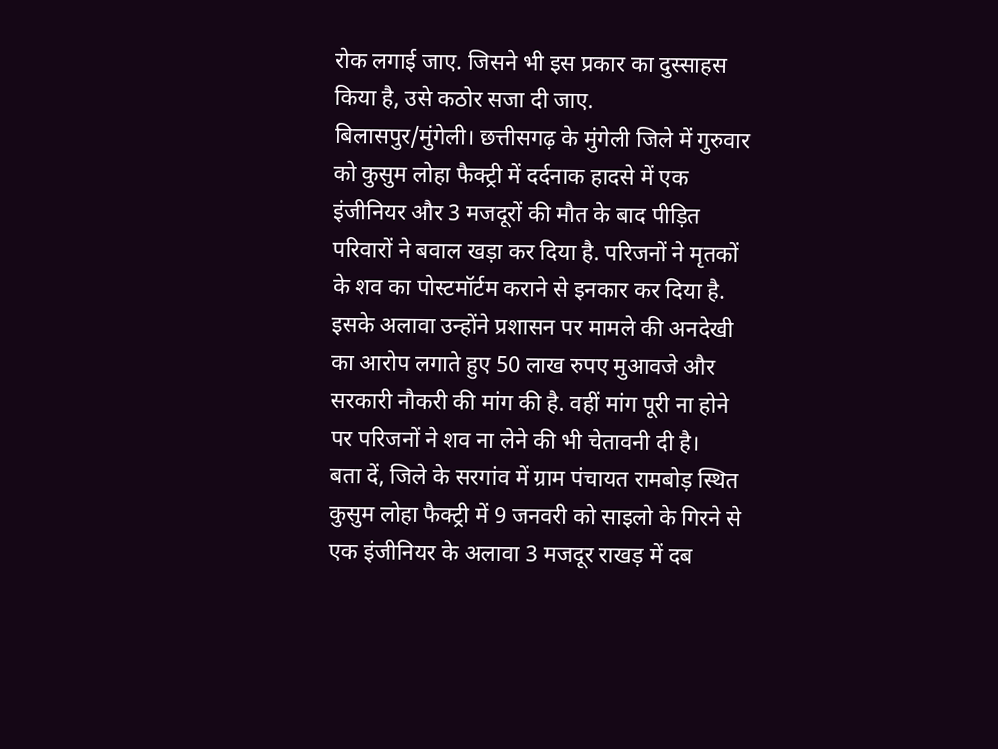रोक लगाई जाए. जिसने भी इस प्रकार का दुस्साहस किया है, उसे कठोर सजा दी जाए.
बिलासपुर/मुंगेली। छत्तीसगढ़ के मुंगेली जिले में गुरुवार को कुसुम लोहा फैक्ट्री में दर्दनाक हादसे में एक इंजीनियर और 3 मजदूरों की मौत के बाद पीड़ित परिवारों ने बवाल खड़ा कर दिया है. परिजनों ने मृतकों के शव का पोस्टमॉर्टम कराने से इनकार कर दिया है. इसके अलावा उन्होंने प्रशासन पर मामले की अनदेखी का आरोप लगाते हुए 50 लाख रुपए मुआवजे और सरकारी नौकरी की मांग की है. वहीं मांग पूरी ना होने पर परिजनों ने शव ना लेने की भी चेतावनी दी है।
बता दें, जिले के सरगांव में ग्राम पंचायत रामबोड़ स्थित कुसुम लोहा फैक्ट्री में 9 जनवरी को साइलो के गिरने से एक इंजीनियर के अलावा 3 मजदूर राखड़ में दब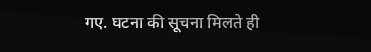गए. घटना की सूचना मिलते ही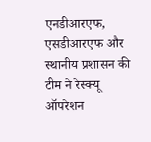एनडीआरएफ, एसडीआरएफ और स्थानीय प्रशासन की टीम ने रेस्क्यू ऑपरेशन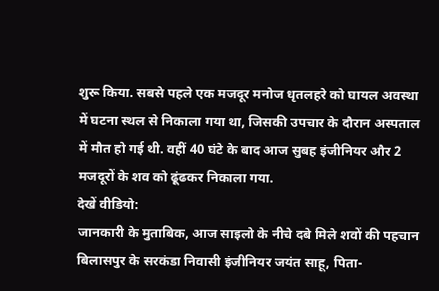शुरू किया. सबसे पहले एक मजदूर मनोज धृतलहरे को घायल अवस्था में घटना स्थल से निकाला गया था, जिसकी उपचार के दौरान अस्पताल में मौत हो गई थी. वहीं 40 घंटे के बाद आज सुबह इंजीनियर और 2 मजदूरों के शव को ढूंढकर निकाला गया.
देखें वीडियो:
जानकारी के मुताबिक, आज साइलो के नीचे दबे मिले शवों की पहचान बिलासपुर के सरकंडा निवासी इंजीनियर जयंत साहू, पिता-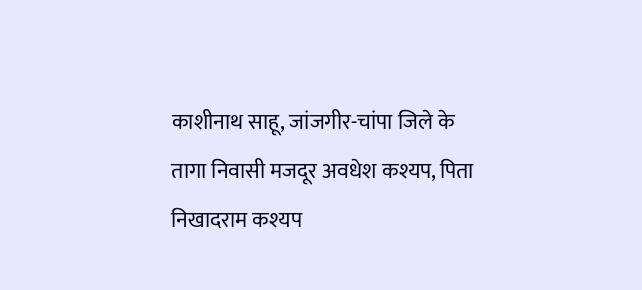काशीनाथ साहू, जांजगीर-चांपा जिले के तागा निवासी मजदूर अवधेश कश्यप, पिता निखादराम कश्यप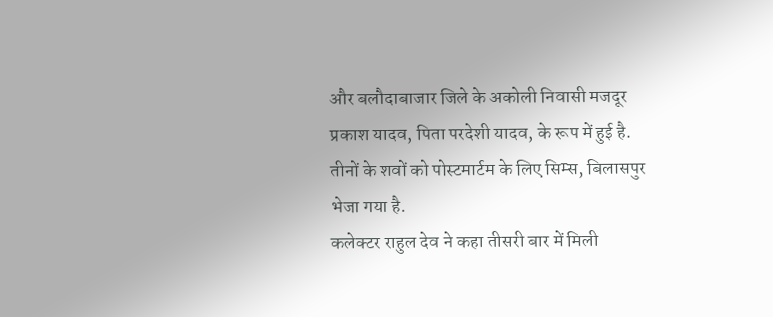और बलौदाबाजार जिले के अकोली निवासी मजदूर प्रकाश यादव, पिता परदेशी यादव, के रूप में हुई है. तीनों के शवों को पोस्टमार्टम के लिए सिम्स, बिलासपुर भेजा गया है.
कलेक्टर राहुल देव ने कहा तीसरी बार में मिली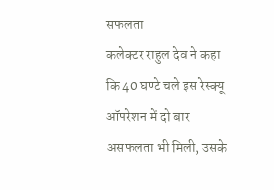सफलता
कलेक्टर राहुल देव ने कहा कि 40 घण्टे चले इस रेस्क्यू ऑपरेशन में दो बार असफलता भी मिली, उसके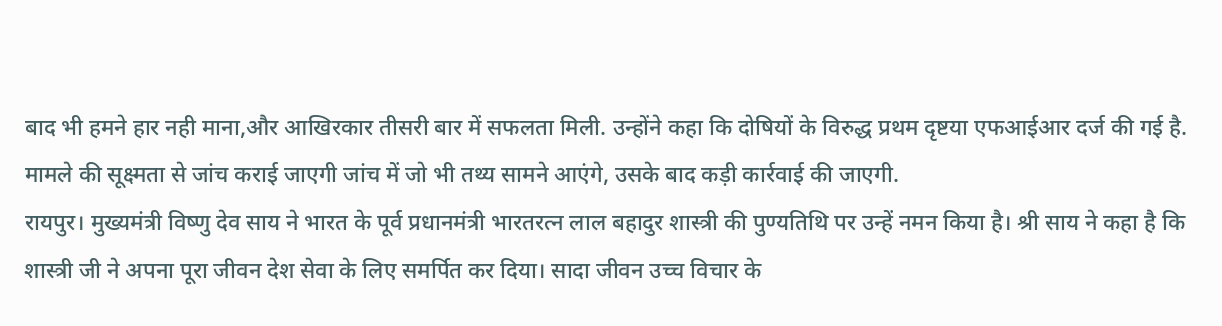बाद भी हमने हार नही माना,और आखिरकार तीसरी बार में सफलता मिली. उन्होंने कहा कि दोषियों के विरुद्ध प्रथम दृष्टया एफआईआर दर्ज की गई है. मामले की सूक्ष्मता से जांच कराई जाएगी जांच में जो भी तथ्य सामने आएंगे, उसके बाद कड़ी कार्रवाई की जाएगी.
रायपुर। मुख्यमंत्री विष्णु देव साय ने भारत के पूर्व प्रधानमंत्री भारतरत्न लाल बहादुर शास्त्री की पुण्यतिथि पर उन्हें नमन किया है। श्री साय ने कहा है कि शास्त्री जी ने अपना पूरा जीवन देश सेवा के लिए समर्पित कर दिया। सादा जीवन उच्च विचार के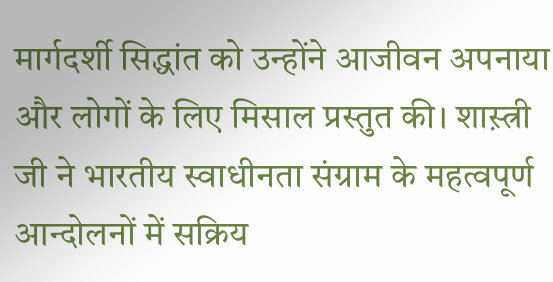मार्गदर्शी सिद्धांत को उन्होंने आजीवन अपनाया और लोगों के लिए मिसाल प्रस्तुत की। शास़्त्री जी ने भारतीय स्वाधीनता संग्राम के महत्वपूर्ण आन्दोलनों में सक्रिय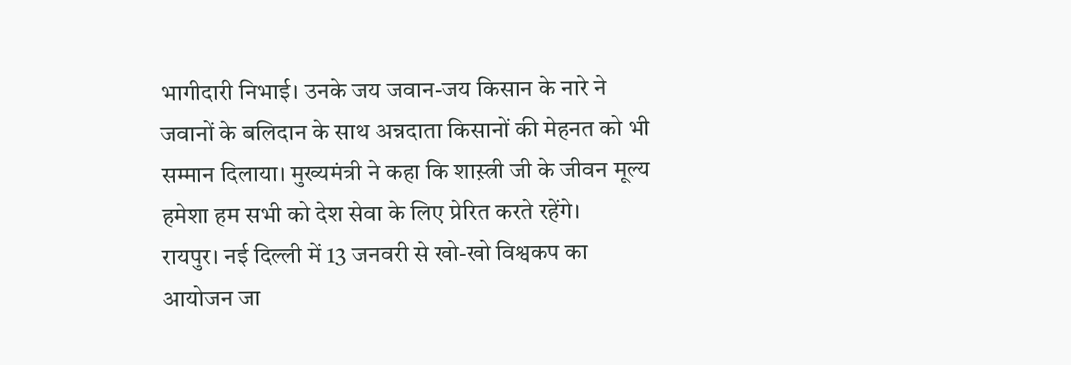भागीदारी निभाई। उनके जय जवान-जय किसान के नारे ने जवानों के बलिदान के साथ अन्नदाता किसानों की मेहनत को भी सम्मान दिलाया। मुख्यमंत्री ने कहा कि शास़्त्री जी के जीवन मूल्य हमेशा हम सभी को देश सेवा के लिए प्रेरित करते रहेंगे।
रायपुर। नई दिल्ली में 13 जनवरी से खो-खो विश्वकप का आयोजन जा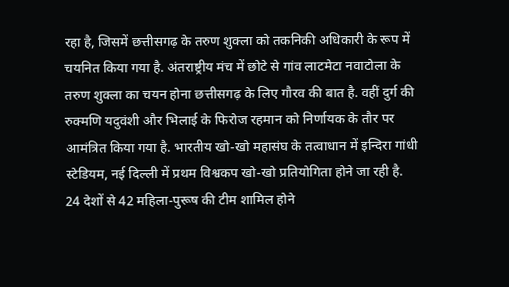रहा है, जिसमें छत्तीसगढ़ के तरुण शुक्ला को तकनिकी अधिकारी के रूप में चयनित किया गया है. अंतराष्ट्रीय मंच में छोटे से गांव लाटमेटा नवाटोला के तरुण शुक्ला का चयन होना छत्तीसगढ़ के लिए गौरव की बात है. वहीं दुर्ग की रुक्मणि यदुवंशी और भिलाई के फिरोज रहमान को निर्णायक के तौर पर आमंत्रित किया गया है. भारतीय खो-खो महासंघ के तत्वाधान में इन्दिरा गांधी स्टेडियम, नई दिल्ली में प्रथम विश्वकप खो-खो प्रतियोगिता होने जा रही है.
24 देशों से 42 महिला-पुरूष की टीम शामिल होने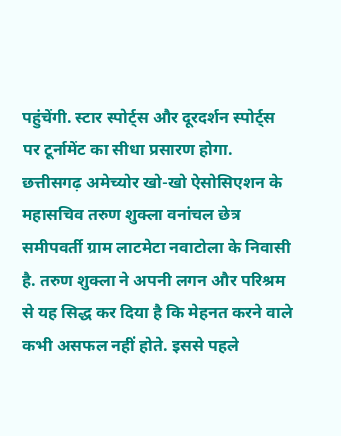पहुंचेंगी. स्टार स्पोर्ट्स और दूरदर्शन स्पोर्ट्स पर टूर्नामेंट का सीधा प्रसारण होगा. छत्तीसगढ़ अमेच्योर खो-खो ऐसोसिएशन के महासचिव तरुण शुक्ला वनांचल छेत्र समीपवर्ती ग्राम लाटमेटा नवाटोला के निवासी है. तरुण शुक्ला ने अपनी लगन और परिश्रम से यह सिद्ध कर दिया है कि मेहनत करने वाले कभी असफल नहीं होते. इससे पहले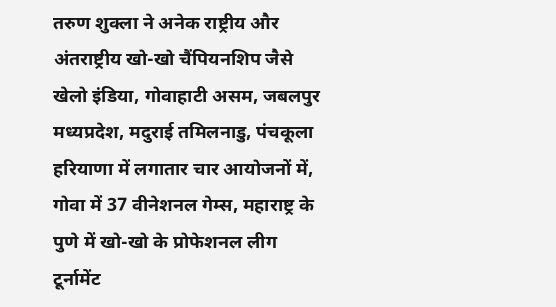तरुण शुक्ला ने अनेक राष्ट्रीय और अंतराष्ट्रीय खो-खो चैंपियनशिप जैसे खेलो इंडिया, गोवाहाटी असम, जबलपुर मध्यप्रदेश, मदुराई तमिलनाडु, पंचकूला हरियाणा में लगातार चार आयोजनों में, गोवा में 37 वीनेशनल गेम्स, महाराष्ट्र के पुणे में खो-खो के प्रोफेशनल लीग टूर्नामेंट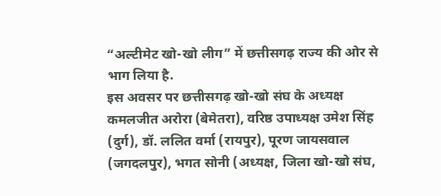“अल्टीमेट खो-खो लीग” में छत्तीसगढ़ राज्य की ओर से भाग लिया है.
इस अवसर पर छत्तीसगढ़ खो-खो संघ के अध्यक्ष कमलजीत अरोरा (बेमेतरा), वरिष्ठ उपाध्यक्ष उमेश सिंह (दुर्ग), डॉ. ललित वर्मा (रायपुर), पूरण जायसवाल (जगदलपुर), भगत सोनी (अध्यक्ष, जिला खो-खो संघ,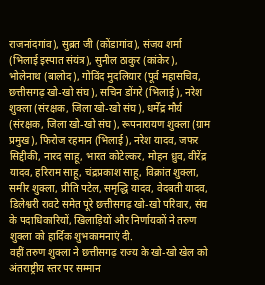राजनांदगांव), सुब्रत जी (कोंडागांव), संजय शर्मा (भिलाई इस्पात संयंत्र), सुनील ठाकुर (कांकेर), भोलेनाथ (बालोद), गोविंद मुदलियार (पूर्व महासचिव, छत्तीसगढ़ खो-खो संघ), सचिन डोंगरे (भिलाई), नरेश शुक्ला (संरक्षक, जिला खो-खो संघ), धर्मेंद्र मौर्य (संरक्षक, जिला खो-खो संघ), रूपनारायण शुक्ला (ग्राम प्रमुख), फिरोज रहमान (भिलाई), नरेश यादव, जफर सिद्दीकी, नारद साहू, भारत कोटेल्कर, मोहन ध्रुव, वीरेंद्र यादव, हरिराम साहू, चंद्रप्रकाश साहू, विक्रांत शुक्ला, समीर शुक्ला, प्रीति पटेल, समृद्धि यादव, वेदबती यादव, डिलेश्वरी रावटे समेत पूरे छत्तीसगढ़ खो-खो परिवार, संघ के पदाधिकारियों, खिलाड़ियों और निर्णायकों ने तरुण शुक्ला को हार्दिक शुभकामनाएं दी.
वहीं तरुण शुक्ला ने छत्तीसगढ़ राज्य के खो-खो खेल को अंतराष्ट्रीय स्तर पर सम्मान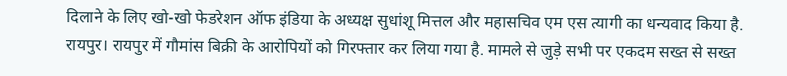दिलाने के लिए खो-खो फेडरेशन ऑफ इंडिया के अध्यक्ष सुधांशू मित्तल और महासचिव एम एस त्यागी का धन्यवाद किया है.
रायपुर। रायपुर में गौमांस बिक्री के आरोपियों को गिरफ्तार कर लिया गया है. मामले से जुड़े सभी पर एकदम सख्त से सख्त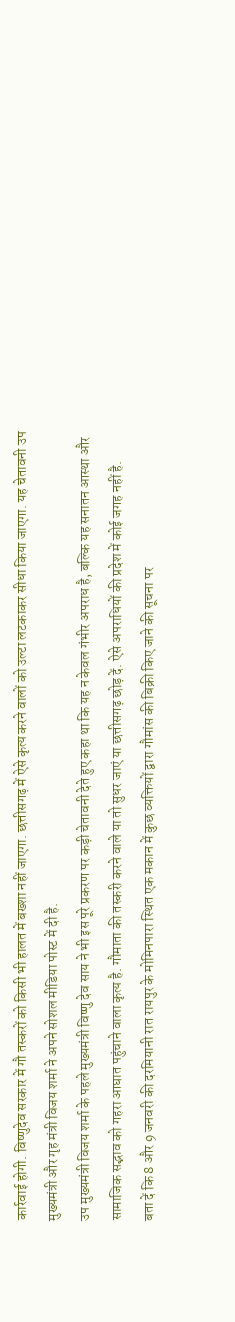कार्रवाई होगी. विष्णुदेव सरकार में गौ तस्करों को किसी भी हालत में बख्शा नहीं जाएगा. छत्तीसगढ़ में ऐसे कृत्य करने वालों को उल्टा लटकाकर सीधा किया जाएगा. यह चेतावनी उप मुख्यमंत्री और गृह मंत्री विजय शर्मा ने अपने सोशल मीडिया पोस्ट में दी है.
उप मुख्यमंत्री विजय शर्मा के पहले मुख्यमंत्री विष्णु देव साय ने भी इस पूरे प्रकरण पर कड़ी चेतावनी देते हुए कहा था कि यह न केवल गंभीर अपराध है, बल्कि यह सनातन आस्था और सामाजिक सद्भाव को गहरा आघात पहुंचाने वाला कृत्य है. गौमाता की तस्करी करने वाले या तो सुधर जाएं या छत्तीसगढ़ छोड़ दें. ऐसे अपराधियों की प्रदेश में कोई जगह नहीं है.
बता दें कि 8 और 9 जनवरी की दरमियानी रात रायपुर के मोमिनपारा स्थित एक मकान में कुछ व्यक्तियों द्वारा गौमांस की बिक्री किए जाने की सूचना पर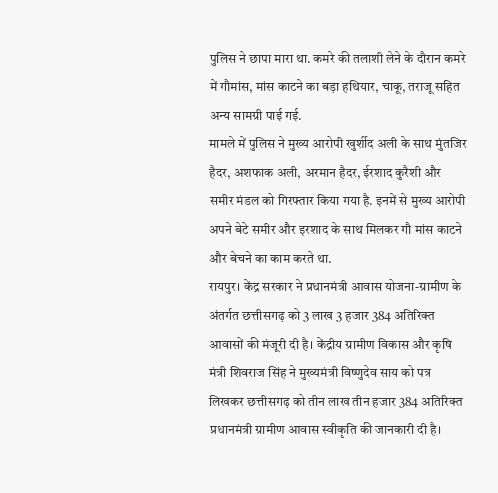पुलिस ने छापा मारा था. कमरे की तलाशी लेने के दौरान कमरे में गौमांस, मांस काटने का बड़ा हथियार, चाकू, तराजू सहित अन्य सामग्री पाई गई.
मामले में पुलिस ने मुख्य आरोपी खुर्शीद अली के साथ मुंतजिर हैदर, अशफाक अली, अरमान हैदर, ईरशाद कुरैशी और समीर मंडल को गिरफ्तार किया गया है. इनमें से मुख्य आरोपी अपने बेटे समीर और इरशाद के साथ मिलकर गौ मांस काटने और बेचने का काम करते था.
रायपुर। केंद्र सरकार ने प्रधानमंत्री आवास योजना-ग्रामीण के अंतर्गत छत्तीसगढ़ को 3 लाख 3 हजार 384 अतिरिक्त आवासों की मंजूरी दी है। केंद्रीय ग्रामीण विकास और कृषि मंत्री शिवराज सिंह ने मुख्यमंत्री विष्णुदेव साय को पत्र लिखकर छत्तीसगढ़ को तीन लाख तीन हजार 384 अतिरिक्त प्रधानमंत्री ग्रामीण आवास स्वीकृति की जानकारी दी है।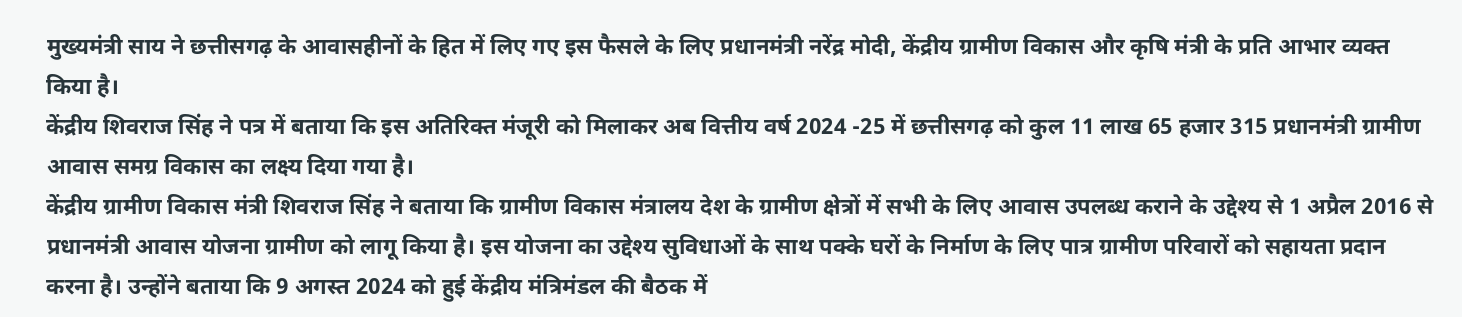मुख्यमंत्री साय ने छत्तीसगढ़ के आवासहीनों के हित में लिए गए इस फैसले के लिए प्रधानमंत्री नरेंद्र मोदी, केंद्रीय ग्रामीण विकास और कृषि मंत्री के प्रति आभार व्यक्त किया है।
केंद्रीय शिवराज सिंह ने पत्र में बताया कि इस अतिरिक्त मंजूरी को मिलाकर अब वित्तीय वर्ष 2024 -25 में छत्तीसगढ़ को कुल 11 लाख 65 हजार 315 प्रधानमंत्री ग्रामीण आवास समग्र विकास का लक्ष्य दिया गया है।
केंद्रीय ग्रामीण विकास मंत्री शिवराज सिंह ने बताया कि ग्रामीण विकास मंत्रालय देश के ग्रामीण क्षेत्रों में सभी के लिए आवास उपलब्ध कराने के उद्देश्य से 1 अप्रैल 2016 से प्रधानमंत्री आवास योजना ग्रामीण को लागू किया है। इस योजना का उद्देश्य सुविधाओं के साथ पक्के घरों के निर्माण के लिए पात्र ग्रामीण परिवारों को सहायता प्रदान करना है। उन्होंने बताया कि 9 अगस्त 2024 को हुई केंद्रीय मंत्रिमंडल की बैठक में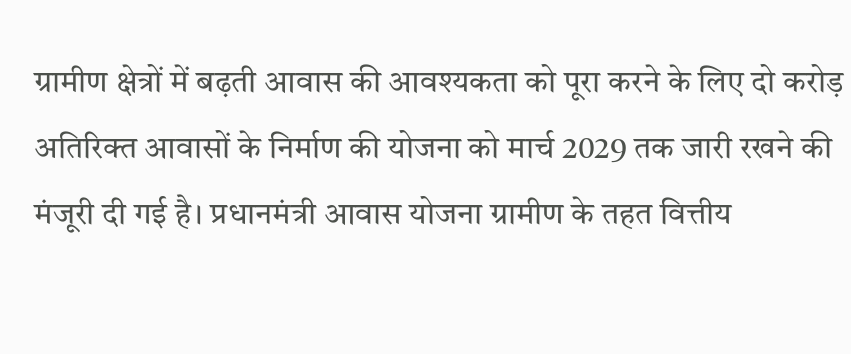ग्रामीण क्षेत्रों में बढ़ती आवास की आवश्यकता को पूरा करने के लिए दो करोड़ अतिरिक्त आवासों के निर्माण की योजना को मार्च 2029 तक जारी रखने की मंजूरी दी गई है। प्रधानमंत्री आवास योजना ग्रामीण के तहत वित्तीय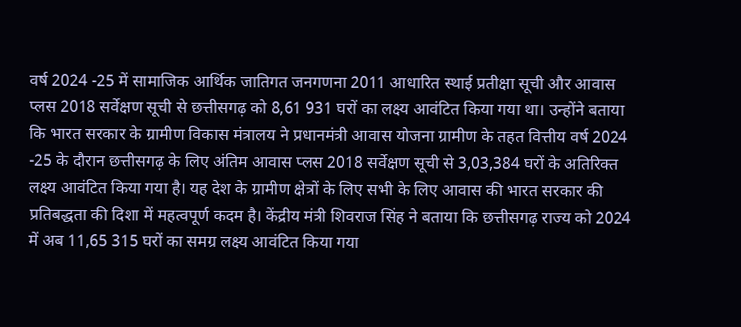वर्ष 2024 -25 में सामाजिक आर्थिक जातिगत जनगणना 2011 आधारित स्थाई प्रतीक्षा सूची और आवास प्लस 2018 सर्वेक्षण सूची से छत्तीसगढ़ को 8,61 931 घरों का लक्ष्य आवंटित किया गया था। उन्होंने बताया कि भारत सरकार के ग्रामीण विकास मंत्रालय ने प्रधानमंत्री आवास योजना ग्रामीण के तहत वित्तीय वर्ष 2024 -25 के दौरान छत्तीसगढ़ के लिए अंतिम आवास प्लस 2018 सर्वेक्षण सूची से 3,03,384 घरों के अतिरिक्त लक्ष्य आवंटित किया गया है। यह देश के ग्रामीण क्षेत्रों के लिए सभी के लिए आवास की भारत सरकार की प्रतिबद्धता की दिशा में महत्वपूर्ण कदम है। केंद्रीय मंत्री शिवराज सिंह ने बताया कि छत्तीसगढ़ राज्य को 2024 में अब 11,65 315 घरों का समग्र लक्ष्य आवंटित किया गया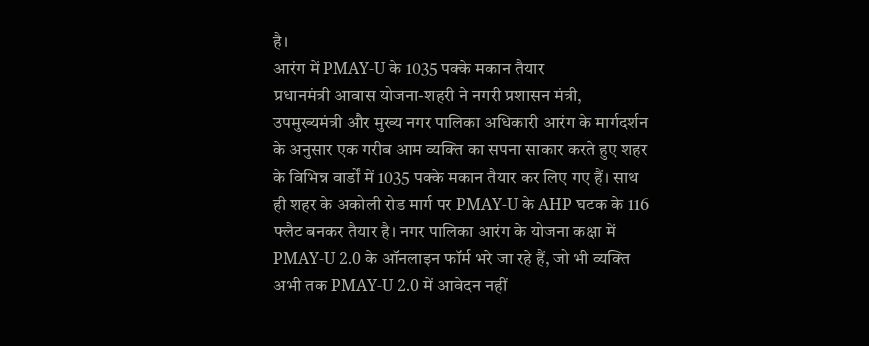है।
आरंग में PMAY-U के 1035 पक्के मकान तैयार
प्रधानमंत्री आवास योजना-शहरी ने नगरी प्रशासन मंत्री, उपमुख्यमंत्री और मुख्य नगर पालिका अधिकारी आरंग के मार्गदर्शन के अनुसार एक गरीब आम व्यक्ति का सपना साकार करते हुए शहर के विभिन्न वार्डों में 1035 पक्के मकान तैयार कर लिए गए हैं। साथ ही शहर के अकोली रोड मार्ग पर PMAY-U के AHP घटक के 116 फ्लैट बनकर तैयार है। नगर पालिका आरंग के योजना कक्षा में PMAY-U 2.0 के ऑनलाइन फॉर्म भरे जा रहे हैं, जो भी व्यक्ति अभी तक PMAY-U 2.0 में आवेदन नहीं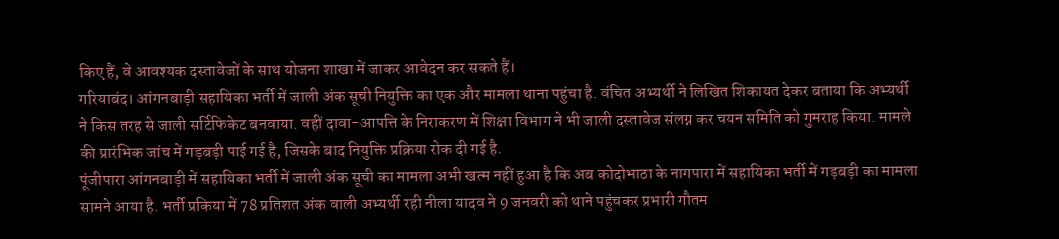किए हैं, वे आवश्यक दस्तावेजों के साथ योजना शाखा में जाकर आवेदन कर सकते हैं।
गरियाबंद। आंगनबाड़ी सहायिका भर्ती में जाली अंक सूची नियुक्ति का एक और मामला थाना पहुंचा है. वंचित अभ्यर्थी ने लिखित शिकायत देकर बताया कि अभ्यर्थी ने किस तरह से जाली सर्टिफिकेट बनवाया. वहीं दावा-आपत्ति के निराकरण में शिक्षा विभाग ने भी जाली दस्तावेज संलग्न कर चयन समिति को गुमराह किया. मामले की प्रारंभिक जांच में गड़बड़ी पाई गई है, जिसके बाद नियुक्ति प्रक्रिया रोक दी गई है.
पूंजीपारा आंगनबाड़ी में सहायिका भर्ती में जाली अंक सूची का मामला अभी खत्म नहीं हुआ है कि अब कोदोभाठा के नागपारा में सहायिका भर्ती में गड़बड़ी का मामला सामने आया है. भर्ती प्रकिया में 78 प्रतिशत अंक वाली अभ्यर्थी रही नीला यादव ने 9 जनवरी को थाने पहुंचकर प्रभारी गौतम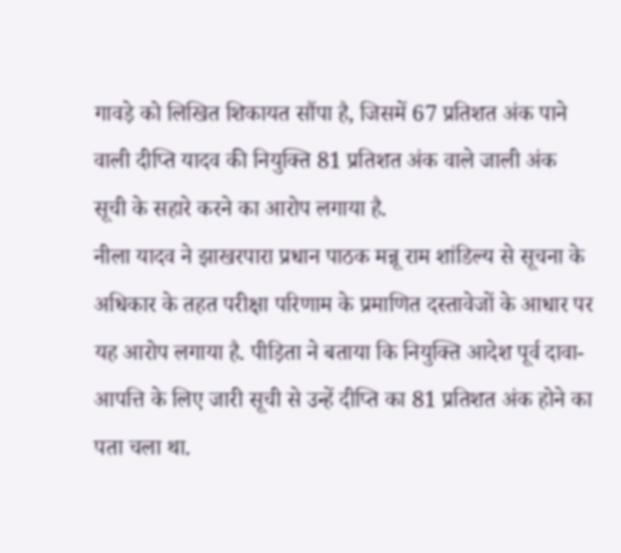गावड़े को लिखित शिकायत सौंपा है, जिसमें 67 प्रतिशत अंक पाने वाली दीप्ति यादव की नियुक्ति 81 प्रतिशत अंक वाले जाली अंक सूची के सहारे करने का आरोप लगाया है.
नीला यादव ने झाखरपारा प्रधान पाठक मन्नू राम शांडिल्य से सूचना के अधिकार के तहत परीक्षा परिणाम के प्रमाणित दस्तावेजों के आधार पर यह आरोप लगाया है. पीड़िता ने बताया कि नियुक्ति आदेश पूर्व दावा-आपत्ति के लिए जारी सूची से उन्हें दीप्ति का 81 प्रतिशत अंक होने का पता चला था.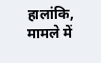हालांकि, मामले में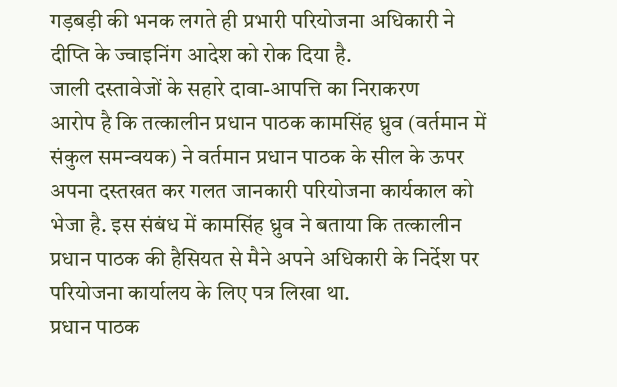गड़बड़ी की भनक लगते ही प्रभारी परियोजना अधिकारी ने दीप्ति के ज्वाइनिंग आदेश को रोक दिया है.
जाली दस्तावेजों के सहारे दावा-आपत्ति का निराकरण
आरोप है कि तत्कालीन प्रधान पाठक कामसिंह ध्रुव (वर्तमान में संकुल समन्वयक) ने वर्तमान प्रधान पाठक के सील के ऊपर अपना दस्तखत कर गलत जानकारी परियोजना कार्यकाल को भेजा है. इस संबंध में कामसिंह ध्रुव ने बताया कि तत्कालीन प्रधान पाठक की हैसियत से मैने अपने अधिकारी के निर्देश पर परियोजना कार्यालय के लिए पत्र लिखा था.
प्रधान पाठक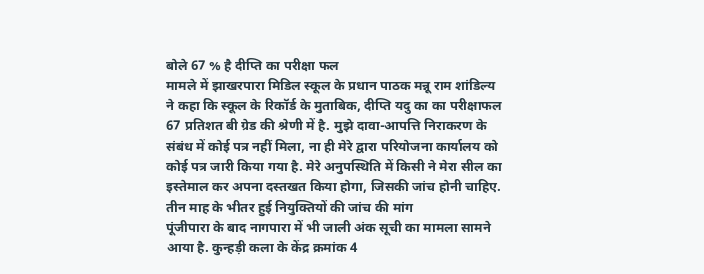बोले 67 % है दीप्ति का परीक्षा फल
मामले में झाखरपारा मिडिल स्कूल के प्रधान पाठक मन्नू राम शांडिल्य ने कहा कि स्कूल के रिकॉर्ड के मुताबिक, दीप्ति यदु का का परीक्षाफल 67 प्रतिशत बी ग्रेड की श्रेणी में है. मुझे दावा-आपत्ति निराकरण के संबंध में कोई पत्र नहीं मिला, ना ही मेरे द्वारा परियोजना कार्यालय को कोई पत्र जारी किया गया है. मेरे अनुपस्थिति में किसी ने मेरा सील का इस्तेमाल कर अपना दस्तखत किया होगा, जिसकी जांच होनी चाहिए.
तीन माह के भीतर हुई नियुक्तियों की जांच की मांग
पूंजीपारा के बाद नागपारा में भी जाली अंक सूची का मामला सामने आया है. कुन्हड़ी कला के केंद्र क्रमांक 4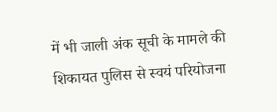में भी जाली अंक सूची के मामले की शिकायत पुलिस से स्वयं परियोजना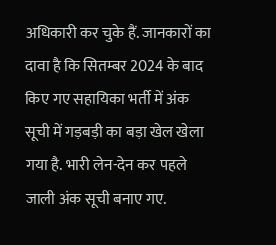अधिकारी कर चुके हैं. जानकारों का दावा है कि सितम्बर 2024 के बाद किए गए सहायिका भर्ती में अंक सूची में गड़बड़ी का बड़ा खेल खेला गया है. भारी लेन-देन कर पहले जाली अंक सूची बनाए गए.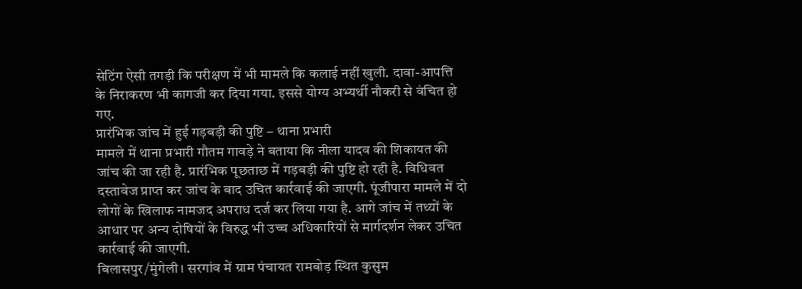सेटिंग ऐसी तगड़ी कि परीक्षण में भी मामले कि कलाई नहीं खुली. दावा-आपत्ति के निराकरण भी कागजी कर दिया गया. इससे योग्य अभ्यर्थी नौकरी से वंचित हो गए.
प्रारंभिक जांच में हुई गड़बड़ी की पुष्टि – थाना प्रभारी
मामले में थाना प्रभारी गौतम गावड़े ने बताया कि नीला यादव की शिकायत की जांच की जा रही है. प्रारंभिक पूछताछ में गड़बड़ी की पुष्टि हो रही है. विधिवत दस्तावेज प्राप्त कर जांच के बाद उचित कार्रवाई की जाएगी. पूंजीपारा मामले में दो लोगों के खिलाफ नामजद अपराध दर्ज कर लिया गया है. आगे जांच में तथ्यों के आधार पर अन्य दोषियों के विरुद्ध भी उच्च अधिकारियों से मार्गदर्शन लेकर उचित कार्रवाई की जाएगी.
बिलासपुर/मुंगेली। सरगांव में ग्राम पंचायत रामबोड़ स्थित कुसुम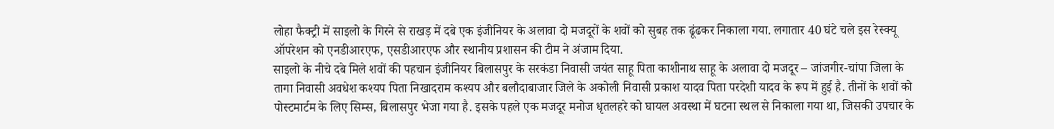लोहा फैक्ट्री में साइलो के गिरने से राखड़ में दबे एक इंजीनियर के अलावा दो मजदूरों के शवों को सुबह तक ढूंढकर निकाला गया. लगातार 40 घंटे चले इस रेस्क्यू ऑपरेशन को एनडीआरएफ, एसडीआरएफ और स्थानीय प्रशासन की टीम ने अंजाम दिया.
साइलो के नीचे दबे मिले शवों की पहचान इंजीनियर बिलासपुर के सरकंडा निवासी जयंत साहू पिता काशीनाथ साहू के अलावा दो मजदूर – जांजगीर-चांपा जिला के तागा निवासी अवधेश कश्यप पिता निखादराम कश्यप और बलौदाबाजार जिले के अकोली निवासी प्रकाश यादव पिता परदेशी यादव के रूप में हुई है. तीनों के शवों को पोस्टमार्टम के लिए सिम्स, बिलासपुर भेजा गया है. इसके पहले एक मजदूर मनोज धृतलहरे को घायल अवस्था में घटना स्थल से निकाला गया था, जिसकी उपचार के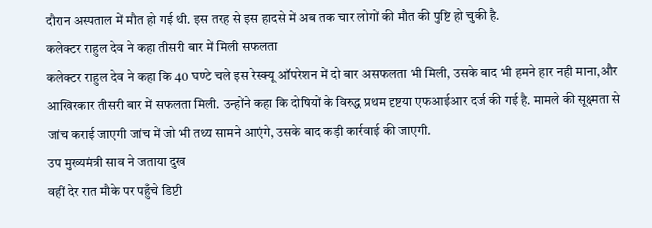दौरान अस्पताल में मौत हो गई थी. इस तरह से इस हादसे में अब तक चार लोगों की मौत की पुष्टि हो चुकी है.
कलेक्टर राहुल देव ने कहा तीसरी बार में मिली सफलता
कलेक्टर राहुल देव ने कहा कि 40 घण्टे चले इस रेस्क्यू ऑपरेशन में दो बार असफलता भी मिली, उसके बाद भी हमने हार नही माना,और आखिरकार तीसरी बार में सफलता मिली. उन्होंने कहा कि दोषियों के विरुद्ध प्रथम दृष्टया एफआईआर दर्ज की गई है. मामले की सूक्ष्मता से जांच कराई जाएगी जांच में जो भी तथ्य सामने आएंगे, उसके बाद कड़ी कार्रवाई की जाएगी.
उप मुख्यमंत्री साव ने जताया दुख
वहीं देर रात मौके पर पहुँचे डिप्टी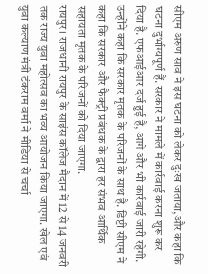सीएम अरुण साव ने इस घटना को लेकर दुःख जताया,और कहा कि घटना दुर्भाग्यपूर्ण हैं. सरकार ने मामले में कार्रवाई करना शुरू कर दिया है. एफआईआर दर्ज हुई है, आगे और भी कार्रवाई जारी रहेगी. उन्होंने कहा कि सरकार मृतक के परिजनों के साथ है. डिप्टी सीएम ने कहा कि सरकार और फैक्ट्री प्रबंधक के द्वारा हर संभव आर्थिक सहायता मृतक के परिजनों को दिया जाएगा.
रायपुर। राजधानी रायपुर के साइंस कॉलेज मैदान में 12 से 14 जनवरी तक राज्य युवा महोत्सव का भव्य आयोजन किया जाएगा. खेल एवं युवा कल्याण मंत्री टंकराम वर्मा ने मीडिया से चर्चा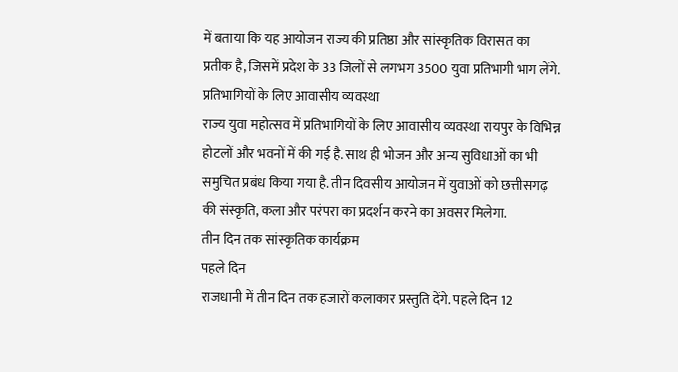में बताया कि यह आयोजन राज्य की प्रतिष्ठा और सांस्कृतिक विरासत का प्रतीक है, जिसमें प्रदेश के 33 जिलों से लगभग 3500 युवा प्रतिभागी भाग लेंगे.
प्रतिभागियों के लिए आवासीय व्यवस्था
राज्य युवा महोत्सव में प्रतिभागियों के लिए आवासीय व्यवस्था रायपुर के विभिन्न होटलों और भवनों में की गई है. साथ ही भोजन और अन्य सुविधाओं का भी समुचित प्रबंध किया गया है. तीन दिवसीय आयोजन में युवाओं को छत्तीसगढ़ की संस्कृति, कला और परंपरा का प्रदर्शन करने का अवसर मिलेगा.
तीन दिन तक सांस्कृतिक कार्यक्रम
पहले दिन
राजधानी में तीन दिन तक हजारों कलाकार प्रस्तुति देंगे. पहले दिन 12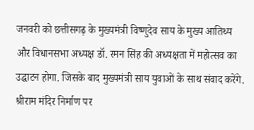जनवरी को छत्तीसगढ़ के मुख्यमंत्री विष्णुदेव साय के मुख्य आतिथ्य और विधानसभा अध्यक्ष डॉ. रमन सिंह की अध्यक्षता में महोत्सव का उद्घाटन होगा. जिसके बाद मुख्यमंत्री साय युवाओं के साथ संवाद करेंगे. श्रीराम मंदिर निर्माण पर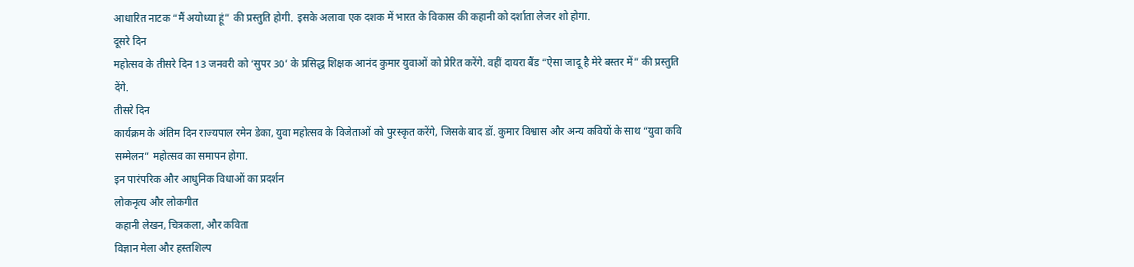आधारित नाटक “मैं अयोध्या हूं” की प्रस्तुति होगी. इसके अलावा एक दशक में भारत के विकास की कहानी को दर्शाता लेजर शो होगा.
दूसरे दिन
महोत्सव के तीसरे दिन 13 जनवरी को ‘सुपर 30’ के प्रसिद्ध शिक्षक आनंद कुमार युवाओं को प्रेरित करेंगे. वहीं दायरा बैंड “ऐसा जादू है मेरे बस्तर में” की प्रस्तुति देंगे.
तीसरे दिन
कार्यक्रम के अंतिम दिन राज्यपाल रमेन डेका, युवा महोत्सव के विजेताओं को पुरस्कृत करेंगे, जिसके बाद डॉ. कुमार विश्वास और अन्य कवियों के साथ “युवा कवि सम्मेलन” महोत्सव का समापन होगा.
इन पारंपरिक और आधुनिक विधाओं का प्रदर्शन
लोकनृत्य और लोकगीत
कहानी लेखन, चित्रकला, और कविता
विज्ञान मेला और हस्तशिल्प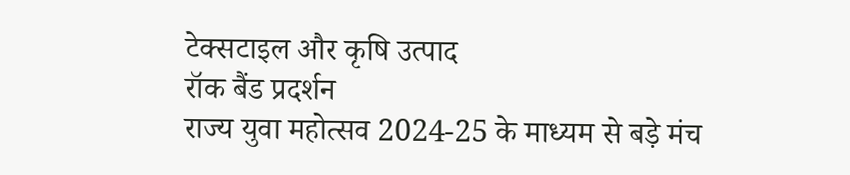टेक्सटाइल और कृषि उत्पाद
रॉक बैंड प्रदर्शन
राज्य युवा महोत्सव 2024-25 के माध्यम से बड़े मंच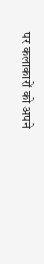पर कलाकारों को अपने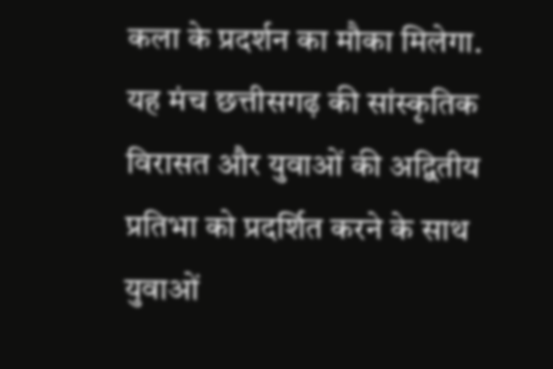कला के प्रदर्शन का मौका मिलेगा. यह मंच छत्तीसगढ़ की सांस्कृतिक विरासत और युवाओं की अद्वितीय प्रतिभा को प्रदर्शित करने के साथ युवाओं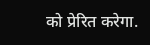को प्रेरित करेगा.